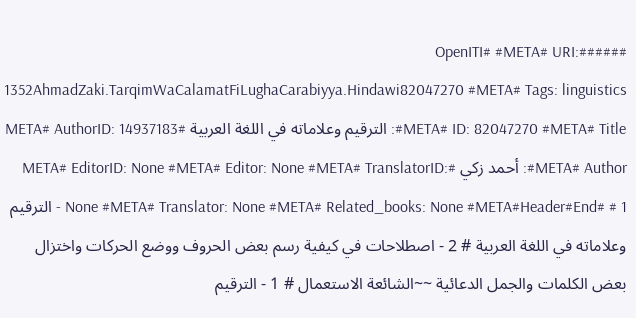######OpenITI# #META# URI: 1352AhmadZaki.TarqimWaCalamatFiLughaCarabiyya.Hindawi82047270 #META# Tags: linguistics #META# ID: 82047270 #META# Title: الترقيم وعلاماته في اللغة العربية #META# AuthorID: 14937183 #META# Author: أحمد زكي #META# EditorID: None #META# Editor: None #META# TranslatorID: None #META# Translator: None #META# Related_books: None #META#Header#End# # 1 - الترقيم وعلاماته في اللغة العربية # 2 - اصطلاحات في كيفية رسم بعض الحروف ووضع الحركات واختزال بعض الكلمات والجمل الدعائية ~~الشائعة الاستعمال # 1 - الترقيم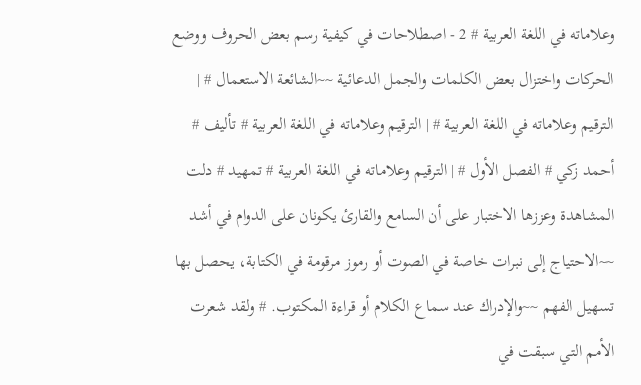وعلاماته في اللغة العربية # 2 - اصطلاحات في كيفية رسم بعض الحروف ووضع الحركات واختزال بعض الكلمات والجمل الدعائية ~~الشائعة الاستعمال # | الترقيم وعلاماته في اللغة العربية # | الترقيم وعلاماته في اللغة العربية # تأليف # أحمد زكي # الفصل الأول # | الترقيم وعلاماته في اللغة العربية # تمهيد # دلت المشاهدة وعززها الاختبار على أن السامع والقارئ يكونان على الدوام في أشد ~~الاحتياج إلى نبرات خاصة في الصوت أو رموز مرقومة في الكتابة، يحصل بها تسهيل الفهم ~~والإدراك عند سماع الكلام أو قراءة المكتوب. # ولقد شعرت الأمم التي سبقت في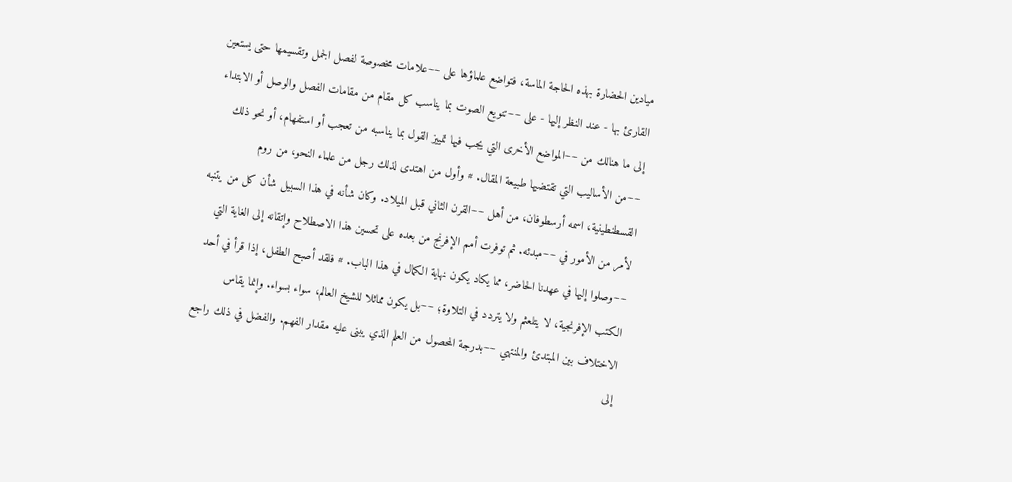ميادين الحضارة بهذه الحاجة الماسة، فتواضع علماؤها على ~~علامات مخصوصة لفصل الجمل وتقسيمها حتى يستعين القارئ بها - عند النظر إليها - على ~~تنويع الصوت بما يناسب كل مقام من مقامات الفصل والوصل أو الابتداء إلى ما هنالك من ~~المواضع الأخرى التي يجب فيها تمييز القول بما يناسبه من تعجب أو استفهام، أو نحو ذلك ~~من الأساليب التي تقتضيها طبيعة المقال. # وأول من اهتدى لذلك رجل من علماء النحو، من روم القسطنطينية، اسمه أرسطوفان، من أهل ~~القرن الثاني قبل الميلاد. وكان شأنه في هذا السبيل شأن كل من يتنبه لأمر من الأمور في ~~مبدئه. ثم توفرت أمم الإفرنج من بعده على تحسين هذا الاصطلاح وإتقانه إلى الغاية التي ~~وصلوا إليها في عهدنا الحاضر، مما يكاد يكون نهاية الكمال في هذا الباب. # فلقد أصبح الطفل، إذا قرأ في أحد الكتب الإفرنجية، لا يتلعثم ولا يتردد في التلاوة؛ ~~بل يكون مماثلا للشيخ العالم، سواء بسواء. وإنما يقاس الاختلاف بين المبتدئ والمنتهي ~~بدرجة المحصول من العلم الذي يبنى عليه مقدار الفهم. والفضل في ذلك راجع إلى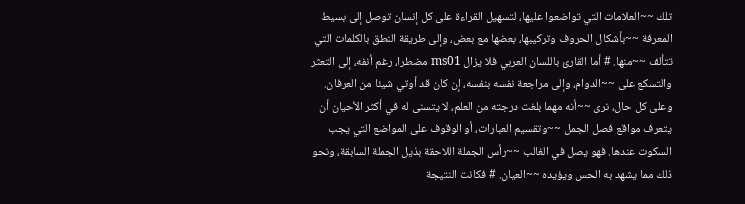تلك ~~العلامات التي تواضعوا عليها، لتسهيل القراءة على كل إنسان توصل إلى بسيط المعرفة ~~بأشكال الحروف وتركيبها، بعضها مع بعض، وإلى طريقة النطق بالكلمات التي تتألف ~~منها. # أما القارئ باللسان العربي فلا يزال ms01 مضطرا، رغم أنفه، إلى التعثر والتسكع على ~~الدوام، وإلى مراجعة نفسه بنفسه، إن كان قد أوتي شيئا من العرفان. وعلى كل حال، نرى ~~أنه مهما بلغت درجته من العلم، لا يتسنى له في أكثر الأحيان أن يتعرف مواقع فصل الجمل ~~وتقسيم العبارات، أو الوقوف على المواضع التي يجب السكوت عندها. فهو يصل في الغالب ~~رأس الجملة اللاحقة بذيل الجملة السابقة، ونحو ذلك مما يشهد به الحس ويؤيده ~~العيان. # فكانت النتيجة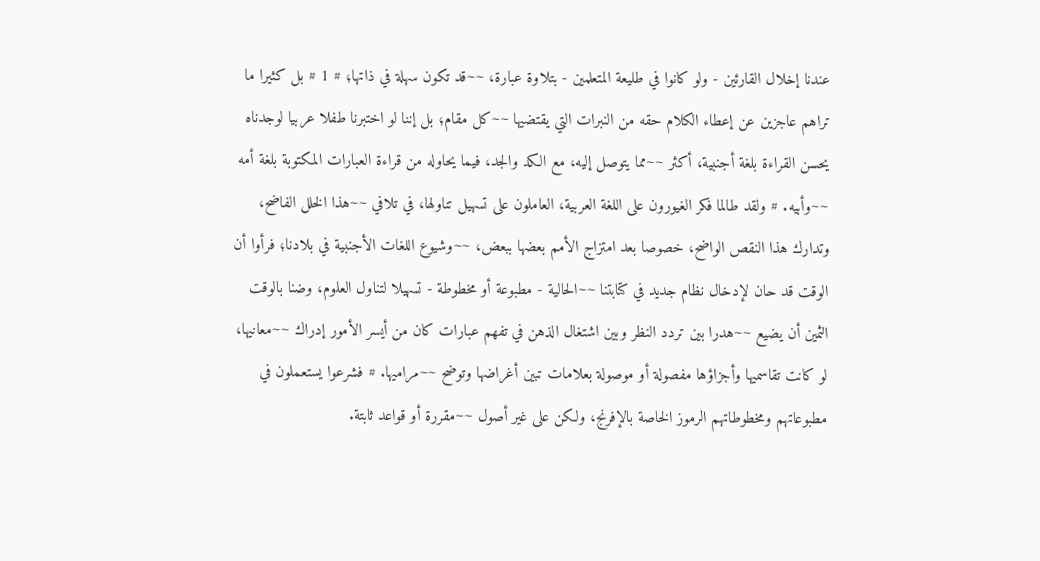عندنا إخلال القارئين - ولو كانوا في طليعة المتعلمين - بتلاوة عبارة، ~~قد تكون سهلة في ذاتها؛ # 1 # بل كثيرا ما تراهم عاجزين عن إعطاء الكلام حقه من النبرات التي يقتضيها ~~كل مقام؛ بل إننا لو اختبرنا طفلا عربيا لوجدناه يحسن القراءة بلغة أجنبية، أكثر ~~مما يتوصل إليه، مع الكد والجد، فيما يحاوله من قراءة العبارات المكتوبة بلغة أمه ~~وأبيه. # ولقد طالما فكر الغيورون على اللغة العربية، العاملون على تسهيل تناولها، في تلافي ~~هذا الخلل الفاضح، وتدارك هذا النقص الواضح، خصوصا بعد امتزاج الأمم بعضها ببعض، ~~وشيوع اللغات الأجنبية في بلادنا؛ فرأوا أن الوقت قد حان لإدخال نظام جديد في كتابتنا ~~الحالية - مطبوعة أو مخطوطة - تسهيلا لتناول العلوم، وضنا بالوقت الثمين أن يضيع ~~هدرا بين تردد النظر وبين اشتغال الذهن في تفهم عبارات كان من أيسر الأمور إدراك ~~معانيها، لو كانت تقاسميها وأجزاؤها مفصولة أو موصولة بعلامات تبين أغراضها وتوضح ~~مراميها. # فشرعوا يستعملون في مطبوعاتهم ومخطوطاتهم الرموز الخاصة بالإفرنج، ولكن على غير أصول ~~مقررة أو قواعد ثابتة.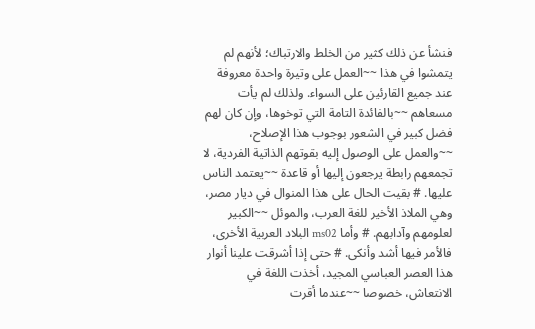فنشأ عن ذلك كثير من الخلط والارتباك؛ لأنهم لم يتمشوا في هذا ~~العمل على وتيرة واحدة معروفة عند جميع القارئين على السواء. ولذلك لم يأت مسعاهم ~~بالفائدة التامة التي توخوها، وإن كان لهم فضل كبير في الشعور بوجوب هذا الإصلاح، ~~والعمل على الوصول إليه بقوتهم الذاتية الفردية، لا تجمعهم رابطة يرجعون إليها أو قاعدة ~~يعتمد الناس عليها. # بقيت الحال على هذا المنوال في ديار مصر، وهي الملاذ الأخير للغة العرب، والموئل ~~الكبير لعلومهم وآدابهم. # وأما ms02 البلاد العربية الأخرى، فالأمر فيها أشد وأنكى. # حتى إذا أشرقت علينا أنوار هذا العصر العباسي المجيد، أخذت اللغة في الانتعاش، خصوصا ~~عندما أقرت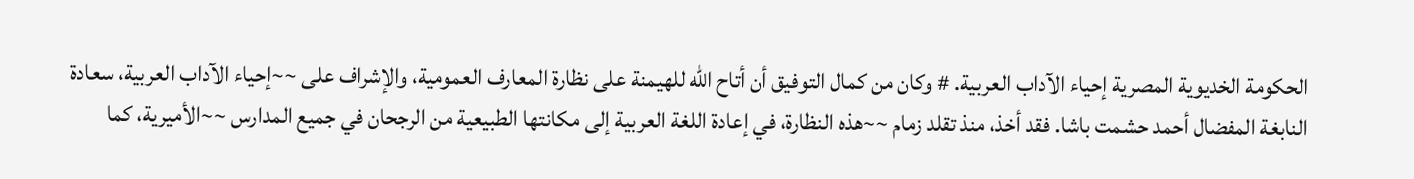الحكومة الخديوية المصرية إحياء الآداب العربية. # وكان من كمال التوفيق أن أتاح الله للهيمنة على نظارة المعارف العمومية، والإشراف على ~~إحياء الآداب العربية، سعادة النابغة المفضال أحمد حشمت باشا. فقد أخذ، منذ تقلد زمام ~~هذه النظارة، في إعادة اللغة العربية إلى مكانتها الطبيعية من الرجحان في جميع المدارس ~~الأميرية، كما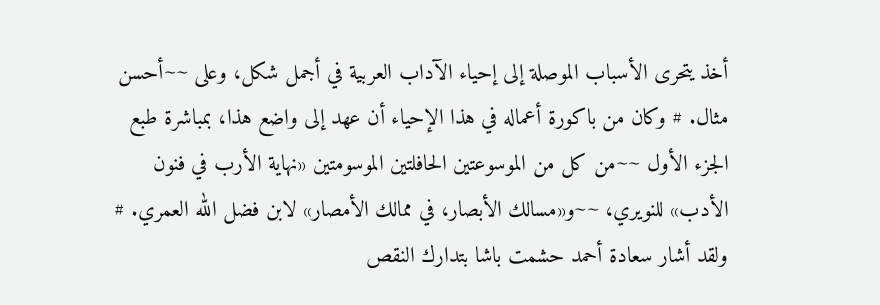أخذ يتحرى الأسباب الموصلة إلى إحياء الآداب العربية في أجمل شكل، وعلى ~~أحسن مثال. # وكان من باكورة أعماله في هذا الإحياء أن عهد إلى واضع هذا، بمباشرة طبع الجزء الأول ~~من كل من الموسوعتين الحافلتين الموسومتين «نهاية الأرب في فنون الأدب» للنويري، ~~و«مسالك الأبصار، في ممالك الأمصار» لابن فضل الله العمري. # ولقد أشار سعادة أحمد حشمت باشا بتدارك النقص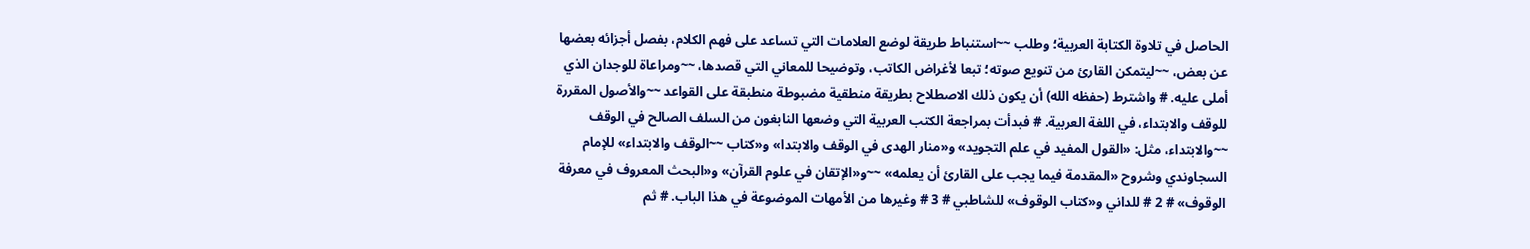الحاصل في تلاوة الكتابة العربية؛ وطلب ~~استنباط طريقة لوضع العلامات التي تساعد على فهم الكلام، بفصل أجزائه بعضها عن بعض، ~~ليتمكن القارئ من تنويع صوته؛ تبعا لأغراض الكاتب، وتوضيحا للمعاني التي قصدها، ~~ومراعاة للوجدان الذي أملى عليه. # واشترط (حفظه الله) أن يكون ذلك الاصطلاح بطريقة منطقية مضبوطة منطبقة على القواعد ~~والأصول المقررة للوقف والابتداء، في اللغة العربية. # فبدأت بمراجعة الكتب العربية التي وضعها النابغون من السلف الصالح في الوقف ~~والابتداء، مثل: «القول المفيد في علم التجويد» و«منار الهدى في الوقف والابتدا» و«كتاب ~~الوقف والابتداء» للإمام السجاوندي وشروح «المقدمة فيما يجب على القارئ أن يعلمه» ~~و«الإتقان في علوم القرآن» و«البحث المعروف في معرفة الوقوف» # 2 # للداني و«كتاب الوقوف» للشاطبي # 3 # وغيرها من الأمهات الموضوعة في هذا الباب. # ثم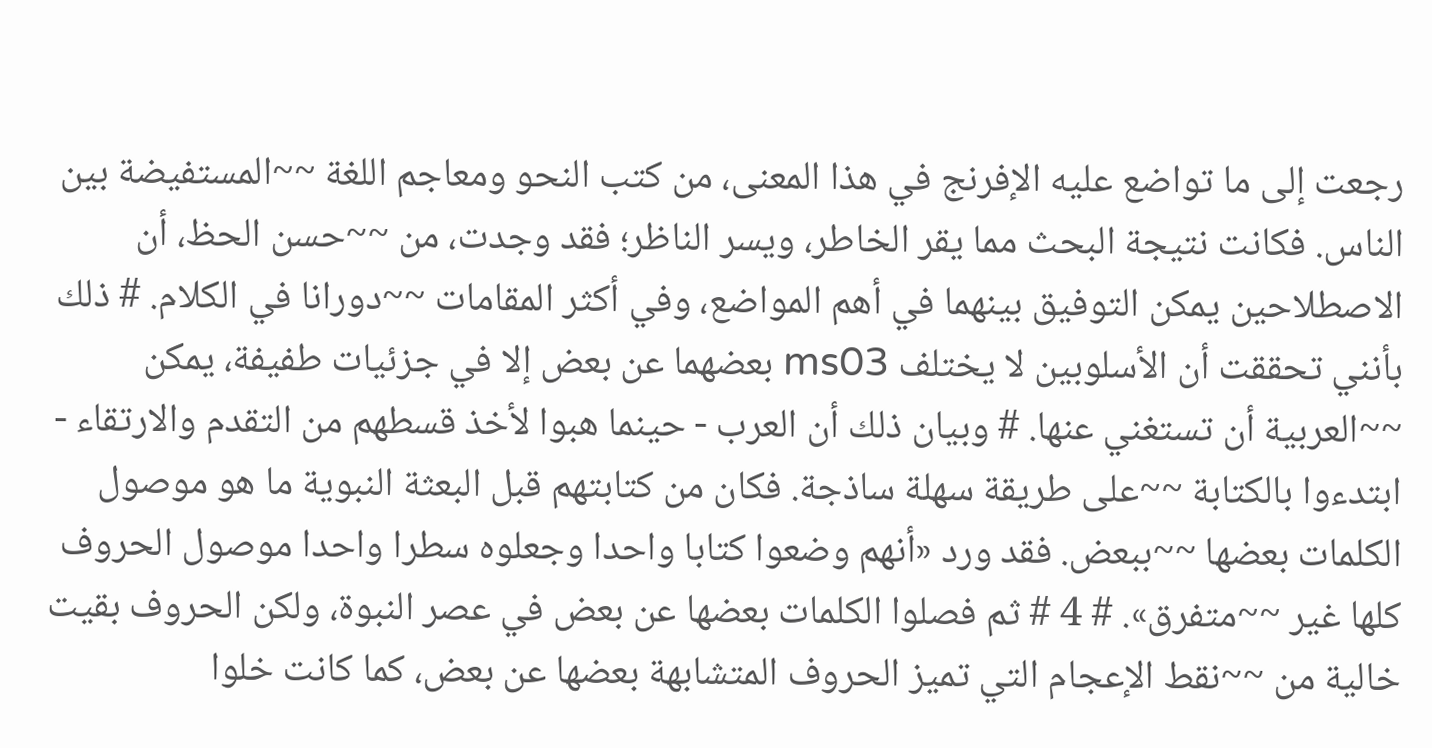رجعت إلى ما تواضع عليه الإفرنج في هذا المعنى، من كتب النحو ومعاجم اللغة ~~المستفيضة بين الناس. فكانت نتيجة البحث مما يقر الخاطر، ويسر الناظر؛ فقد وجدت، من ~~حسن الحظ، أن الاصطلاحين يمكن التوفيق بينهما في أهم المواضع، وفي أكثر المقامات ~~دورانا في الكلام. # ذلك بأنني تحققت أن الأسلوبين لا يختلف ms03 بعضهما عن بعض إلا في جزئيات طفيفة، يمكن ~~العربية أن تستغني عنها. # وبيان ذلك أن العرب - حينما هبوا لأخذ قسطهم من التقدم والارتقاء - ابتدءوا بالكتابة ~~على طريقة سهلة ساذجة. فكان من كتابتهم قبل البعثة النبوية ما هو موصول الكلمات بعضها ~~ببعض. فقد ورد «أنهم وضعوا كتابا واحدا وجعلوه سطرا واحدا موصول الحروف كلها غير ~~متفرق». # 4 # ثم فصلوا الكلمات بعضها عن بعض في عصر النبوة، ولكن الحروف بقيت خالية من ~~نقط الإعجام التي تميز الحروف المتشابهة بعضها عن بعض، كما كانت خلوا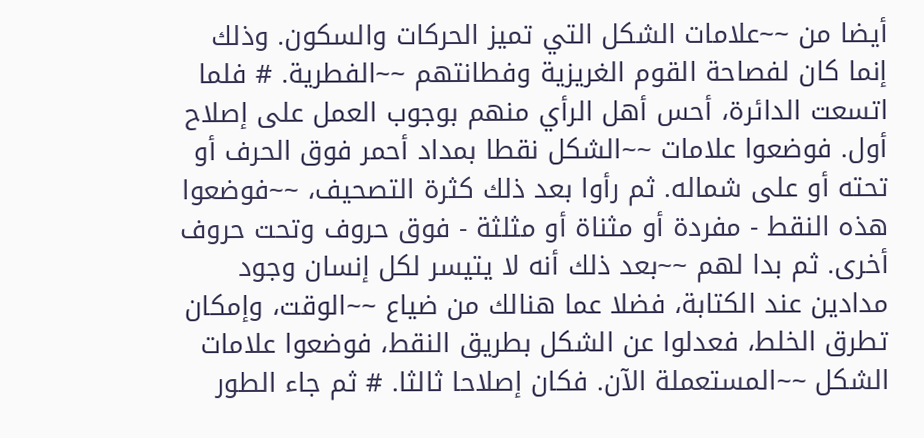أيضا من ~~علامات الشكل التي تميز الحركات والسكون. وذلك إنما كان لفصاحة القوم الغريزية وفطانتهم ~~الفطرية. # فلما اتسعت الدائرة، أحس أهل الرأي منهم بوجوب العمل على إصلاح أول. فوضعوا علامات ~~الشكل نقطا بمداد أحمر فوق الحرف أو تحته أو على شماله. ثم رأوا بعد ذلك كثرة التصحيف، ~~فوضعوا هذه النقط - مفردة أو مثناة أو مثلثة - فوق حروف وتحت حروف أخرى. ثم بدا لهم ~~بعد ذلك أنه لا يتيسر لكل إنسان وجود مدادين عند الكتابة، فضلا عما هنالك من ضياع ~~الوقت، وإمكان تطرق الخلط، فعدلوا عن الشكل بطريق النقط، فوضعوا علامات الشكل ~~المستعملة الآن. فكان إصلاحا ثالثا. # ثم جاء الطور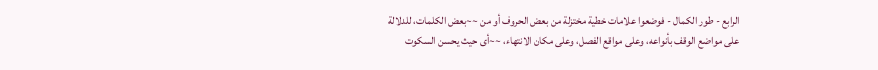الرابع - طور الكمال - فوضعوا علامات خطية مختزلة من بعض الحروف أو من ~~بعض الكلمات، للدلالة على مواضع الوقف بأنواعه، وعلى مواقع الفصل، وعلى مكان الانتهاء، ~~أى حيث يحسن السكوت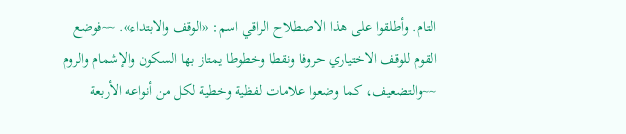التام. وأطلقوا على هذا الاصطلاح الراقي اسم: «الوقف والابتداء». ~~فوضع القوم للوقف الاختياري حروفا ونقطا وخطوطا يمتاز بها السكون والإشمام والروم ~~والتضعيف، كما وضعوا علامات لفظية وخطية لكل من أنواعه الأربعة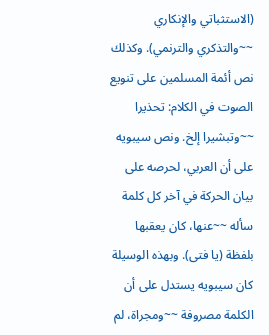(الاستثباتي والإنكاري ~~والتذكري والترنمي). وكذلك نص أئمة المسلمين على تنويع الصوت في الكلام: تحذيرا ~~وتبشيرا إلخ. ونص سيبويه على أن العربي، لحرصه على بيان الحركة في آخر كل كلمة سأله ~~عنها، كان يعقبها بلفظة (يا فتى). وبهذه الوسيلة كان سيبويه يستدل على أن الكلمة مصروفة ~~ومجراة، لم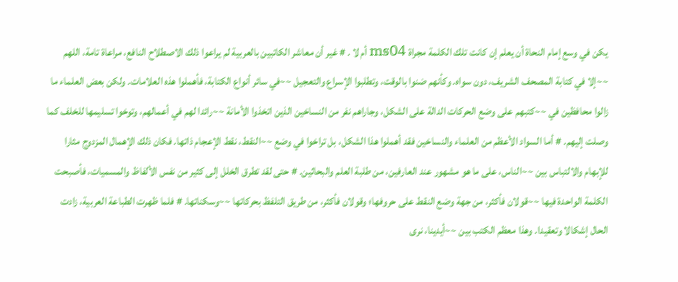يكن في وسع إمام النحاة أن يعلم إن كانت تلك الكلمة مجراة ms04 أم لا . # غير أن معاشر الكاتبين بالعربية لم يراعوا ذلك الاصطلاح النافع، مراعاة تامة، اللهم ~~إلا في كتابة المصحف الشريف، دون سواه. وكأنهم ضنوا بالوقت، وتطلبوا الإسراع والتعجيل ~~في سائر أنواع الكتابة، فأهملوا هذه العلامات. ولكن بعض العلماء ما زالوا محافظين في ~~كتبهم على وضع الحركات الدالة على الشكل، وجاراهم نفر من النساخين الذين اتخذوا الأمانة ~~رائدا لهم في أعمالهم، وتوخوا تسليمها للخلف كما وصلت إليهم. # أما السواد الأعظم من العلماء والنساخين فقد أهملوا هذا الشكل، بل تراخوا في وضع ~~النقط، نقط الإعجام ذاتها. فكان ذلك الإهمال المزدوج مثارا للإبهام والالتباس بين ~~الناس، على ما هو مشهور عند العارفين، من طلبة العلم والبحاثين. # حتى لقد تطرق الخلل إلى كثير من نفس الألفاظ والمسميات، فأصبحت الكلمة الواحدة فيها ~~قولان فأكثر، من جهة وضع النقط على حروفها؛ وقولان فأكثر، من طريق التلفظ بحركاتها ~~وسكناتها. # فلما ظهرت الطباعة العربية، زادت الحال إشكالا وتعقيدا. وهذا معظم الكتب بين ~~أيدينا، نرى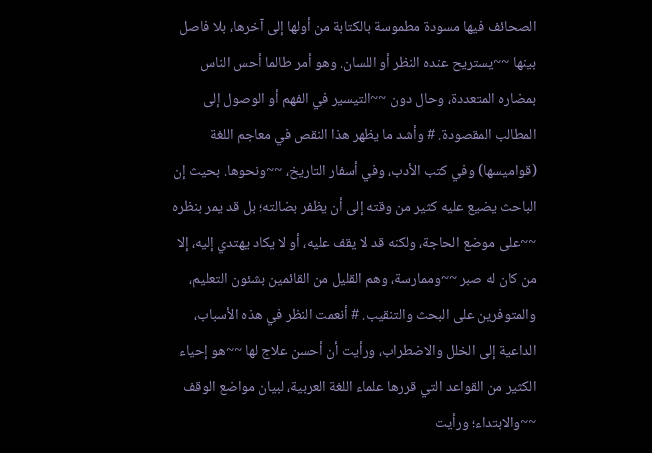الصحائف فيها مسودة مطموسة بالكتابة من أولها إلى آخرها، بلا فاصل بينها ~~يستريح عنده النظر أو اللسان. وهو أمر طالما أحس الناس بمضاره المتعددة، وحال دون ~~التيسير في الفهم أو الوصول إلى المطالب المقصودة. # وأشد ما يظهر هذا النقص في معاجم اللغة (قواميسها) وفي كتب الأدب، وفي أسفار التاريخ، ~~ونحوها. بحيث إن الباحث يضيع عليه كثير من وقته إلى أن يظفر بضالته؛ بل قد يمر بنظره ~~على موضع الحاجة، ولكنه قد لا يقف عليه، أو لا يكاد يهتدي إليه، إلا من كان له صبر ~~وممارسة، وهم القليل من القائمين بشئون التعليم، والمتوفرين على البحث والتنقيب. # أنعمت النظر في هذه الأسباب، الداعية إلى الخلل والاضطراب، ورأيت أن أحسن علاج لها ~~هو إحياء الكثير من القواعد التي قررها علماء اللغة العربية، لبيان مواضع الوقف ~~والابتداء؛ ورأيت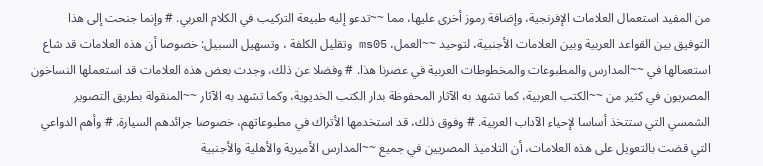من المفيد استعمال العلامات الإفرنجية، وإضافة رموز أخرى عليها، مما ~~تدعو إليه طبيعة التركيب في الكلام العربي. # وإنما جنحت إلى هذا التوفيق بين القواعد العربية وبين العلامات الأجنبية، لتوحيد ~~العمل، ms05 وتقليل الكلفة ، وتسهيل السبيل: خصوصا أن هذه العلامات قد شاع استعمالها في ~~المدارس والمطبوعات والمخطوطات العربية في عصرنا هذا. # وفضلا عن ذلك، وجدت بعض هذه العلامات قد استعملها النساخون المصريون في كثير من ~~الكتب العربية، كما تشهد به الآثار المحفوظة بدار الكتب الخديوية، وكما تشهد به الآثار ~~المنقولة بطريق التصوير الشمسي التي ستتخذ أساسا لإحياء الآداب العربية. # وفوق ذلك، قد استخدمها الأتراك في مطبوعاتهم، خصوصا جرائدهم السيارة. # وأهم الدواعي التي قضت بالتعويل على هذه العلامات، أن التلاميذ المصريين في جميع ~~المدارس الأميرية والأهلية والأجنبية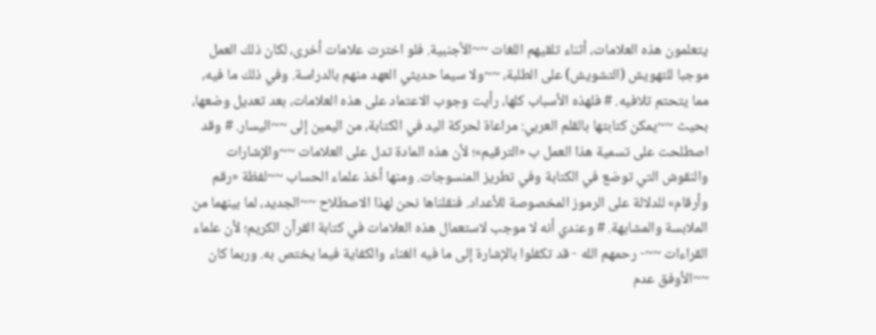يتعلمون هذه العلامات، أثناء تلقيهم اللغات ~~الأجنبية. فلو اخترت علامات أخرى، لكان ذلك العمل موجبا للتهويش (التشويش) على الطلبة، ~~ولا سيما حديثي العهد منهم بالدراسة. وفي ذلك ما فيه، مما يتحتم تلافيه. # فلهذه الأسباب كلها، رأيت وجوب الاعتماد على هذه العلامات، بعد تعديل وضعها، بحيث ~~يمكن كتابتها بالقلم العربي: مراعاة لحركة اليد في الكتابة، من اليمين إلى ~~اليسار. # وقد اصطلحت على تسمية هذا العمل ب «الترقيم»؛ لأن هذه المادة تدل على العلامات ~~والإشارات والنقوش التي توضع في الكتابة وفي تطريز المنسوجات. ومنها أخذ علماء الحساب ~~لفظة «رقم وأرقام» للدلالة على الرموز المخصوصة للأعداد. فنقلناها نحن لهذا الاصطلاح ~~الجديد، لما بينهما من الملابسة والمشابهة. # وعندي أنه لا موجب لاستعمال هذه العلامات في كتابة القرآن الكريم؛ لأن علماء القراءات ~~- رحمهم الله - قد تكفلوا بالإشارة إلى ما فيه الغناء والكفاية فيما يختص به. وربما كان ~~الأوفق عدم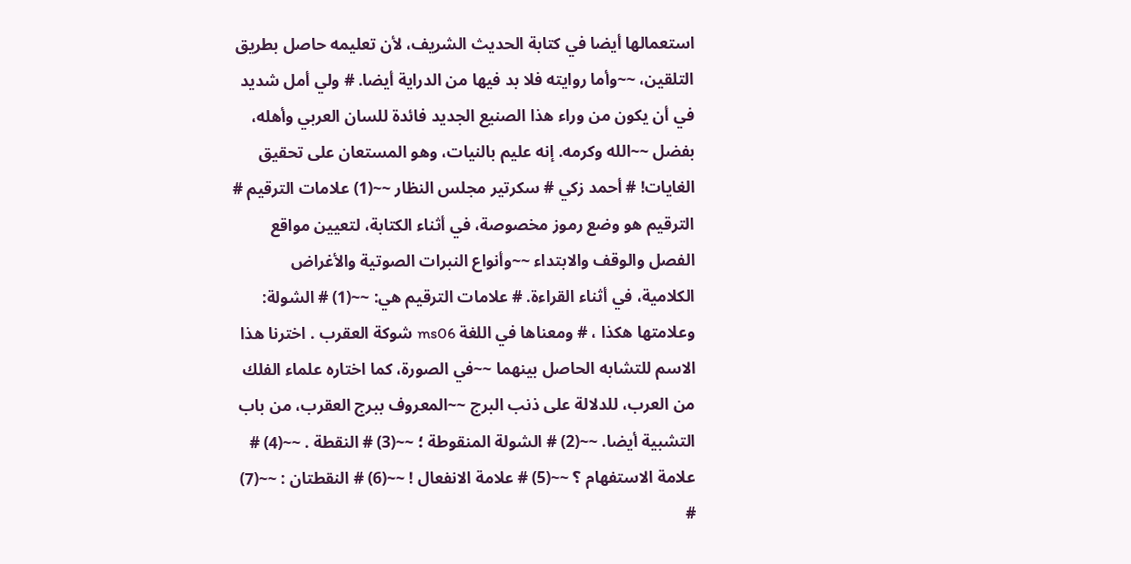استعمالها أيضا في كتابة الحديث الشريف، لأن تعليمه حاصل بطريق التلقين، ~~وأما روايته فلا بد فيها من الدراية أيضا. # ولي أمل شديد في أن يكون من وراء هذا الصنيع الجديد فائدة للسان العربي وأهله، بفضل ~~الله وكرمه. إنه عليم بالنيات، وهو المستعان على تحقيق الغايات! # أحمد زكي # سكرتير مجلس النظار ~~(1) علامات الترقيم # الترقيم هو وضع رموز مخصوصة، في أثناء الكتابة، لتعيين مواقع الفصل والوقف والابتداء ~~وأنواع النبرات الصوتية والأغراض الكلامية، في أثناء القراءة. # علامات الترقيم هي: ~~(1) # الشولة: وعلامتها هكذا ، # ومعناها في اللغة ms06 شوكة العقرب . اخترنا هذا الاسم للتشابه الحاصل بينهما ~~في الصورة، كما اختاره علماء الفلك من العرب، للدلالة على ذنب البرج ~~المعروف ببرج العقرب، من باب التشبية أيضا. ~~(2) # الشولة المنقوطة ؛ ~~(3) # النقطة . ~~(4) # علامة الاستفهام ؟ ~~(5) # علامة الانفعال ! ~~(6) # النقطتان : ~~(7) #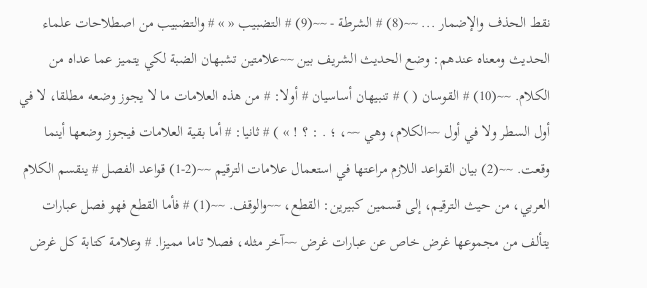نقط الحذف والإضمار ... ~~(8) # الشرطة - ~~(9) # التضبيب « » # والتضبيب من اصطلاحات علماء الحديث ومعناه عندهم: وضع الحديث الشريف بين ~~علامتين تشبهان الضبة لكي يتميز عما عداه من الكلام. ~~(10) # القوسان ( ) # تنبيهان أساسيان # أولا: # من هذه العلامات ما لا يجوز وضعه مطلقا، لا في أول السطر ولا في أول ~~الكلام، وهي ~~، ؛ . : ؟ ! » ) # ثانيا: # أما بقية العلامات فيجوز وضعها أينما وقعت. ~~(2) بيان القواعد اللازم مراعتها في استعمال علامات الترقيم ~~(2-1) قواعد الفصل # ينقسم الكلام العربي، من حيث الترقيم، إلى قسمين كبيرين: القطع، ~~والوقف. ~~(1) # فأما القطع فهو فصل عبارات يتألف من مجموعها غرض خاص عن عبارات غرض ~~آخر مثله، فصلا تاما مميزا. # وعلامة كتابة كل غرض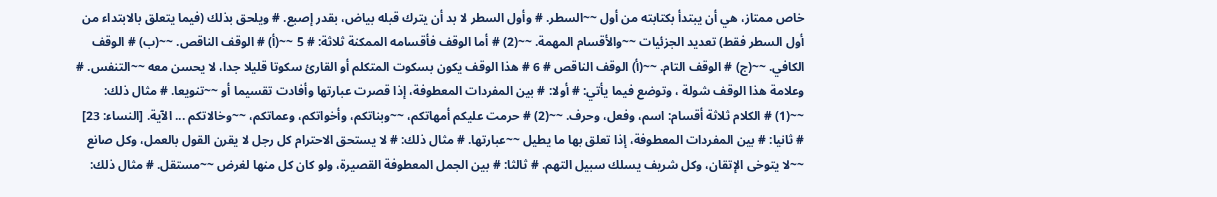خاص ممتاز، هي أن يبتدأ بكتابته من أول ~~السطر. # وأول السطر لا بد أن يترك قبله بياض، بقدر إصبع. # ويلحق بذلك (فيما يتعلق بالابتداء من أول السطر فقط) تعديد الجزئيات ~~والأقسام المهمة. ~~(2) # أما الوقف فأقسامه الممكنة ثلاثة: # 5 ~~(أ) # الوقف الناقص. ~~(ب) # الوقف الكافي. ~~(ج) # الوقف التام. ~~(أ) الوقف الناقص # 6 # هذا الوقف يكون بسكوت المتكلم أو القارئ سكوتا قليلا جدا، لا يحسن معه ~~التنفس. # وعلامة هذا الوقف شولة ، وتوضع فيما يأتي: # أولا: # بين المفردات المعطوفة، إذا قصرت عبارتها وأفادت تقسيما أو ~~تنويعا. # مثال ذلك: ~~(1) # الكلام ثلاثة أقسام: اسم، وفعل، وحرف. ~~(2) # حرمت عليكم أمهاتكم، ~~وبناتكم، وأخواتكم، وعماتكم، ~~وخالاتكم ... الآية. [النساء: 23] # ثانيا: # بين المفردات المعطوفة، إذا تعلق بها ما يطيل ~~عبارتها. # مثال ذلك: # لا يستحق الاحترام كل رجل لا يقرن القول بالعمل، وكل صانع ~~لا يتوخى الإتقان، وكل شريف يسلك سبيل التهم. # ثالثا: # بين الجمل المعطوفة القصيرة، ولو كان كل منها لغرض ~~مستقل. # مثال ذلك: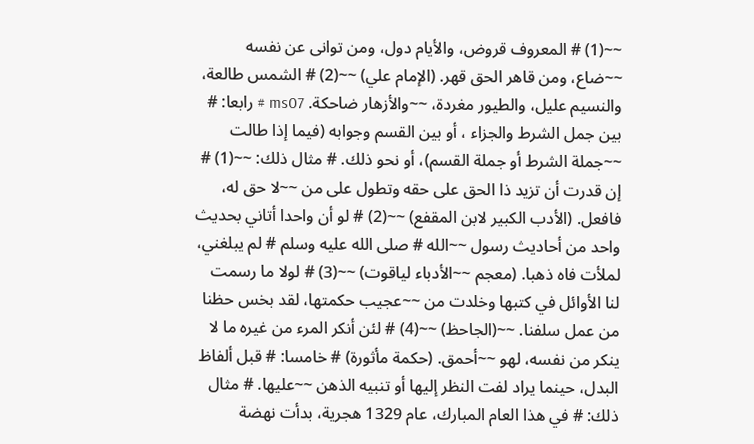~~(1) # المعروف قروض، والأيام دول، ومن توانى عن نفسه ~~ضاع، ومن قاهر الحق قهر. (الإمام علي) ~~(2) # الشمس طالعة، والنسيم عليل، والطيور مغردة، ~~والأزهار ضاحكة. ms07 # رابعا: # بين جمل الشرط والجزاء ، أو بين القسم وجوابه (فيما إذا طالت ~~جملة الشرط أو جملة القسم)، أو نحو ذلك. # مثال ذلك: ~~(1) # إن قدرت أن تزيد ذا الحق على حقه وتطول على من ~~لا حق له، فافعل. (الأدب الكبير لابن المقفع) ~~(2) # لو أن واحدا أتاني بحديث واحد من أحاديث رسول ~~الله # صلى الله عليه وسلم # لم يبلغني، لملأت فاه ذهبا. (معجم ~~الأدباء لياقوت) ~~(3) # لولا ما رسمت لنا الأوائل في كتبها وخلدت من ~~عجيب حكمتها، لقد بخس حظنا من عمل سلفنا. ~~(الجاحظ) ~~(4) # لئن أنكر المرء من غيره ما لا ينكر من نفسه، لهو ~~أحمق. (حكمة مأثورة) # خامسا: # قبل ألفاظ البدل، حينما يراد لفت النظر إليها أو تنبيه الذهن ~~عليها. # مثال ذلك: # في هذا العام المبارك، عام 1329 هجرية، بدأت نهضة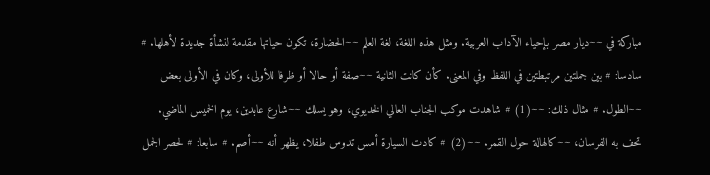مباركة في ~~ديار مصر بإحياء الآداب العربية. ومثل هذه اللغة، لغة العلم ~~الحضارة، تكون حياتها مقدمة لنشأة جديدة لأهلها. # سادسا: # بين جملتين مرتبطتين في اللفظ وفي المعنى. كأن كانت الثانية ~~صفة أو حالا أو ظرفا للأولى، وكان في الأولى بعض ~~الطول. # مثال ذلك: ~~(1) # شاهدت موكب الجناب العالي الخديوي، وهو يسلك ~~شارع عابدين، يوم الخميس الماضي. تحف به الفرسان، ~~كالهالة حول القمر. ~~(2) # كادت السيارة أمس تدوس طفلا، يظهر أنه ~~أصم. # سابعا: # لحصر الجمل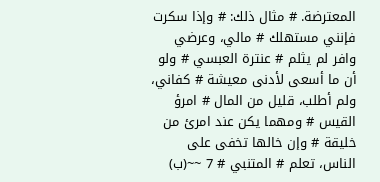المعترضة. # مثال ذلك: # وإذا سكرت فإنني مستهلك # مالي، وعرضي وافر لم يثلم # عنترة العبسي # ولو أن ما أسعى لأدنى معيشة # كفاني، ولم أطلب، قليل من المال # امرؤ القيس # ومهما يكن عند امرئ من خليقة # وإن خالها تخفى على الناس، تعلم # المتنبي # 7 ~~(ب)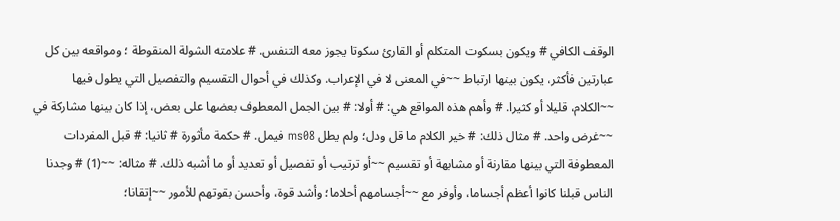الوقف الكافي # ويكون بسكوت المتكلم أو القارئ سكوتا يجوز معه التنفس. # علامته الشولة المنقوطة ؛ ومواقعه بين كل عبارتين فأكثر، يكون بينها ارتباط ~~في المعنى لا في الإعراب. وكذلك في أحوال التقسيم والتفصيل التي يطول فيها ~~الكلام، قليلا أو كثيرا. # وأهم هذه المواقع هي: # أولا: # بين الجمل المعطوف بعضها على بعض، إذا كان بينها مشاركة في ~~غرض واحد. # مثال ذلك: # خير الكلام ما قل ودل؛ ولم يطل ms08 فيمل. # حكمة مأثورة # ثانيا: # قبل المفردات المعطوفة التي بينها مقارنة أو مشابهة أو تقسيم ~~أو ترتيب أو تفصيل أو تعديد أو ما أشبه ذلك. # مثاله: ~~(1) # وجدنا الناس قبلنا كانوا أعظم أجساما، وأوفر مع ~~أجسامهم أحلاما؛ وأشد قوة، وأحسن بقوتهم للأمور ~~إتقانا؛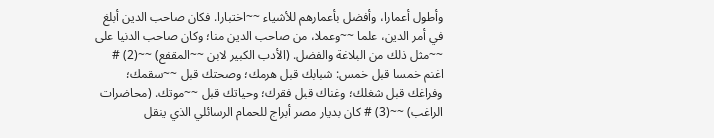وأطول أعمارا، وأفضل بأعمارهم للأشياء ~~اختبارا. فكان صاحب الدين أبلغ في أمر الدين، علما ~~وعملا، من صاحب الدين منا؛ وكان صاحب الدنيا على ~~مثل ذلك من البلاغة والفضل. (الأدب الكبير لابن ~~المقفع) ~~(2) # اغنم خمسا قبل خمس: شبابك قبل هرمك؛ وصحتك قبل ~~سقمك؛ وفراغك قبل شغلك؛ وغناك قبل فقرك؛ وحياتك قبل ~~موتك. (محاضرات الراغب) ~~(3) # كان بديار مصر أبراج للحمام الرسائلي الذي ينقل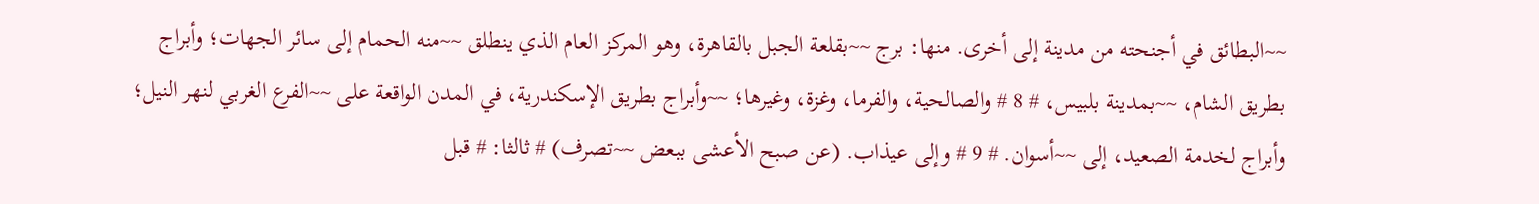~~البطائق في أجنحته من مدينة إلى أخرى. منها: برج ~~بقلعة الجبل بالقاهرة، وهو المركز العام الذي ينطلق ~~منه الحمام إلى سائر الجهات؛ وأبراج بطريق الشام، ~~بمدينة بلبيس، # 8 # والصالحية، والفرما، وغزة، وغيرها؛ ~~وأبراج بطريق الإسكندرية، في المدن الواقعة على ~~الفرع الغربي لنهر النيل؛ وأبراج لخدمة الصعيد، إلى ~~أسوان. # 9 # وإلى عيذاب. (عن صبح الأعشى ببعض ~~تصرف) # ثالثا: # قبل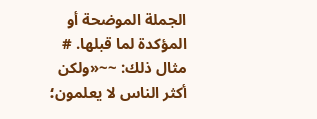الجملة الموضحة أو المؤكدة لما قبلها. # مثال ذلك: ~~«ولكن أكثر الناس لا يعلمون؛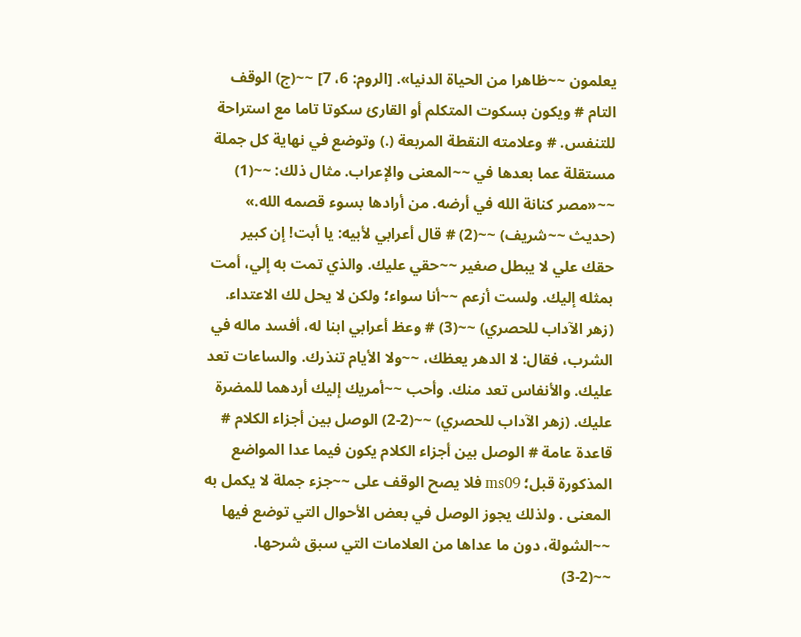يعلمون ~~ظاهرا من الحياة الدنيا». [الروم: 6، 7] ~~(ج) الوقف التام # ويكون بسكوت المتكلم أو القارئ سكوتا تاما مع استراحة للتنفس. # وعلامته النقطة المربعة (.) وتوضع في نهاية كل جملة مستقلة عما بعدها في ~~المعنى والإعراب. مثال ذلك: ~~(1) ~~«مصر كنانة الله في أرضه. من أرادها بسوء قصمه الله.» (حديث ~~شريف) ~~(2) # قال أعرابي لأبيه: يا أبت! إن كبير حقك علي لا يبطل صغير ~~حقي عليك. والذي تمت به إلي، أمت بمثله إليك. ولست أزعم ~~أنا سواء؛ ولكن لا يحل لك الاعتداء. (زهر الآداب للحصري) ~~(3) # وعظ أعرابي ابنا له، أفسد ماله في الشرب، فقال: لا الدهر يعظك، ~~ولا الأيام تنذرك. والساعات تعد عليك. والأنفاس تعد منك. وأحب ~~أمريك إليك أردهما للمضرة عليك. (زهر الآداب للحصري) ~~(2-2) الوصل بين أجزاء الكلام # قاعدة عامة # الوصل بين أجزاء الكلام يكون فيما عدا المواضع المذكورة قبل؛ ms09 فلا يصح الوقف على ~~جزء جملة لا يكمل به المعنى . ولذلك يجوز الوصل في بعض الأحوال التي توضع فيها ~~الشولة، دون ما عداها من العلامات التي سبق شرحها. ~~(2-3)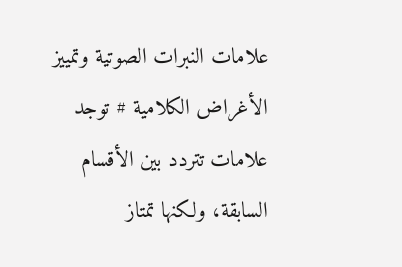علامات النبرات الصوتية وتمييز الأغراض الكلامية # توجد علامات تتردد بين الأقسام السابقة، ولكنها تمتاز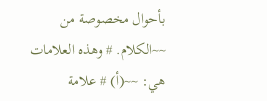بأحوال مخصوصة من ~~الكلام. # وهذه العلامات هي: ~~(أ) # علامة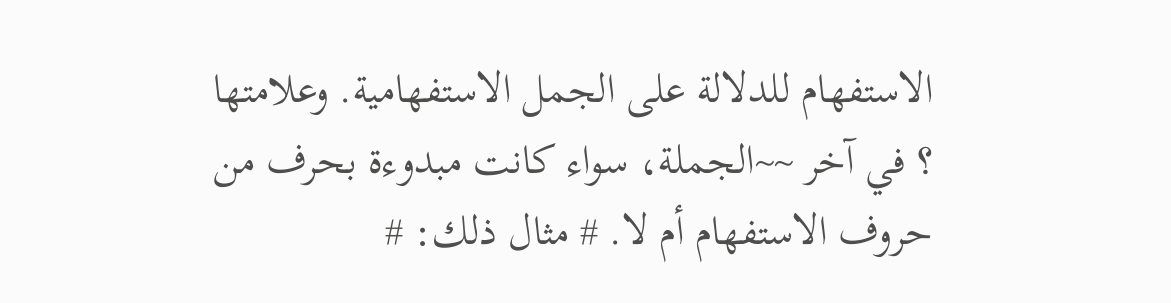الاستفهام للدلالة على الجمل الاستفهامية. وعلامتها ؟ في آخر ~~الجملة، سواء كانت مبدوءة بحرف من حروف الاستفهام أم لا. # مثال ذلك: #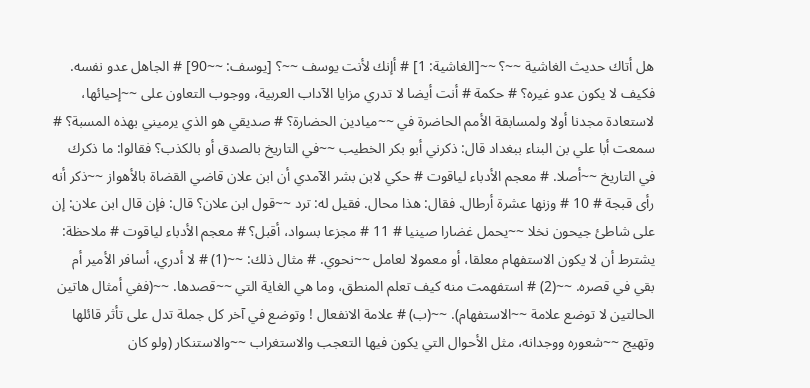هل أتاك حديث الغاشية ~~؟ ~~[الغاشية: 1] # أإنك لأنت يوسف ~~؟ [يوسف: ~~90] # الجاهل عدو نفسه. فكيف لا يكون عدو غيره؟ # حكمة # أنت أيضا لا تدري مزايا الآداب العربية، ووجوب التعاون على ~~إحيائها، لاستعادة مجدنا أولا ولمسابقة الأمم الحاضرة في ~~ميادين الحضارة؟ # صديقي هو الذي يرميني بهذه المسبة؟ # سمعت أبا علي بن البناء ببغداد قال: ذكرني أبو بكر الخطيب ~~في التاريخ بالصدق أو بالكذب؟ فقالوا: ما ذكرك في التاريخ ~~أصلا. # معجم الأدباء لياقوت # حكي لابن بشر الآمدي أن ابن علان قاضي القضاة بالأهواز ~~ذكر أنه رأى قبجة # 10 # وزنها عشرة أرطال. فقال: هذا محال. فقيل له: ترد ~~قول ابن علان؟ قال: فإن قال ابن علان: إن على شاطئ جيحون نخلا ~~يحمل غضارا صينيا # 11 # مجزعا بسواد، أقبل؟ # معجم الأدباء لياقوت # ملاحظة: يشترط أن لا يكون الاستفهام معلقا، أو معمولا لعامل ~~نحوي. # مثال ذلك: ~~(1) # لا أدري، أسافر الأمير أم بقي في قصره. ~~(2) # استفهمت منه كيف تعلم المنطق، وما هي الغاية التي ~~قصدها. ~~(ففي أمثال هاتين الحالتين لا توضع علامة ~~الاستفهام). ~~(ب) # علامة الانفعال ! وتوضع في آخر كل جملة تدل على تأثر قائلها وتهيج ~~شعوره ووجدانه، مثل الأحوال التي يكون فيها التعجب والاستغراب ~~والاستنكار (ولو كان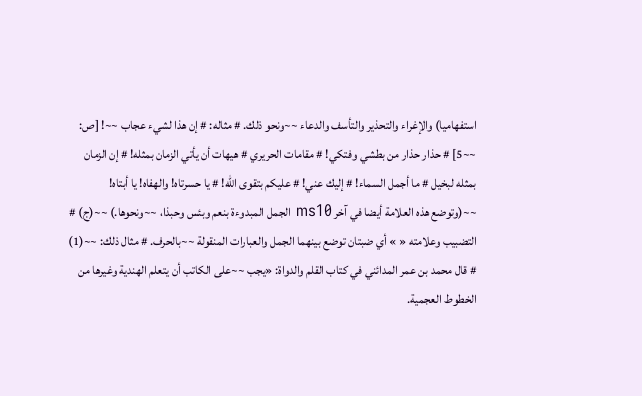استفهاميا) والإغراء والتحذير والتأسف والدعاء ~~ونحو ذلك. # مثاله: # إن هذا لشيء عجاب ~~! [ص: ~~5] # حذار حذار من بطشي وفتكي! # مقامات الحريري # هيهات أن يأتي الزمان بمثله! # إن الزمان بمثله لبخيل # ما أجمل السماء! # إليك عني! # عليكم بتقوى الله! # يا حسرتاه! والهفاه! يا أبتاه! ~~(وتوضع هذه العلامة أيضا في آخر ms10 الجمل المبدوءة بنعم وبئس وحبذا، ~~ونحوها.) ~~(ج) # التضبيب وعلامته « » أي ضبتان توضع بينهما الجمل والعبارات المنقولة ~~بالحرف. # مثال ذلك: ~~(1) # قال محمد بن عمر المدائني في كتاب القلم والدواة: «يجب ~~على الكاتب أن يتعلم الهندية وغيرها من الخطوط العجمية.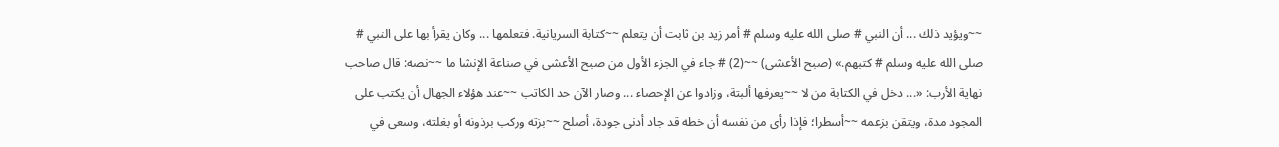~~ويؤيد ذلك ... أن النبي # صلى الله عليه وسلم # أمر زيد بن ثابت أن يتعلم ~~كتابة السريانية. فتعلمها ... وكان يقرأ بها على النبي # صلى الله عليه وسلم # كتبهم.» (صبح الأعشى) ~~(2) # جاء في الجزء الأول من صبح الأعشى في صناعة الإنشا ما ~~نصه: قال صاحب نهاية الأرب: «... دخل في الكتابة من لا ~~يعرفها ألبتة، وزادوا عن الإحصاء ... وصار الآن حد الكاتب ~~عند هؤلاء الجهال أن يكتب على المجود مدة، ويتقن بزعمه ~~أسطرا؛ فإذا رأى من نفسه أن خطه قد جاد أدنى جودة، أصلح ~~بزته وركب برذونه أو بغلته، وسعى في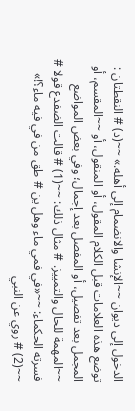الدخول إلى ديوان ~~الإنشا والانضمام إلى أهله.» ~~(د) # النقطتان : توضع هذه العلامات قبل الكلام المقول، أو المنقول، أو ~~المقسم، أو المجمل بعد تفصيل، أو المفصل بعد إجمال؛ وفي بعض المواضع ~~المهمة للحال والتمييز. # مثال ذلك: ~~(1) # قالت الضفدع قولا # فسرته الحكماء: ~~«في فمي ماء وهل ين # طق من في فيه ماء؟!» ~~(2) # روي عن النبي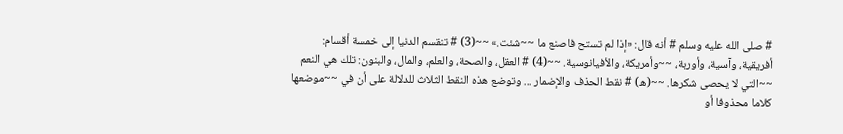# صلى الله عليه وسلم # أنه قال: «إذا لم تستح فاصنع ما ~~شئت.» ~~(3) # تنقسم الدنيا إلى خمسة أقسام: أفريقية، وآسية، وأوربة، ~~وأمريكة، والأفيانوسية. ~~(4) # العقل، والصحة، والعلم، والمال، والبنون: تلك هي النعم ~~التي لا يحصى شكرها. ~~(ه) # نقط الحذف والإضمار ... وتوضع هذه النقط الثلاث للدلالة على أن في ~~موضعها كلاما محذوفا أو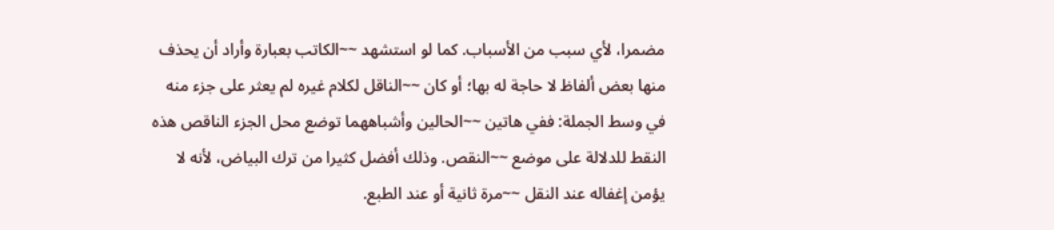مضمرا، لأي سبب من الأسباب. كما لو استشهد ~~الكاتب بعبارة وأراد أن يحذف منها بعض ألفاظ لا حاجة له بها؛ أو كان ~~الناقل لكلام غيره لم يعثر على جزء منه في وسط الجملة: ففي هاتين ~~الحالين وأشباههما توضع محل الجزء الناقص هذه النقط للدلالة على موضع ~~النقص. وذلك أفضل كثيرا من ترك البياض، لأنه لا يؤمن إغفاله عند النقل ~~مرة ثانية أو عند الطبع.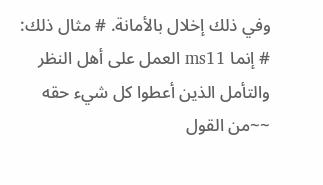وفي ذلك إخلال بالأمانة. # مثال ذلك: # إنما ms11 العمل على أهل النظر والتأمل الذين أعطوا كل شيء حقه ~~من القول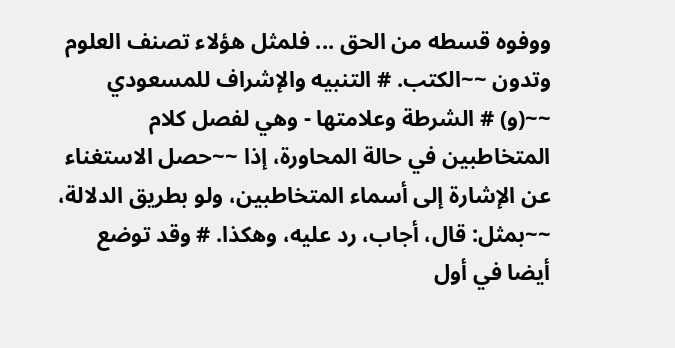ووفوه قسطه من الحق ... فلمثل هؤلاء تصنف العلوم وتدون ~~الكتب. # التنبيه والإشراف للمسعودي ~~(و) # الشرطة وعلامتها - وهي لفصل كلام المتخاطبين في حالة المحاورة، إذا ~~حصل الاستغناء عن الإشارة إلى أسماء المتخاطبين، ولو بطريق الدلالة، ~~بمثل: قال، أجاب، رد عليه، وهكذا. # وقد توضع أيضا في أول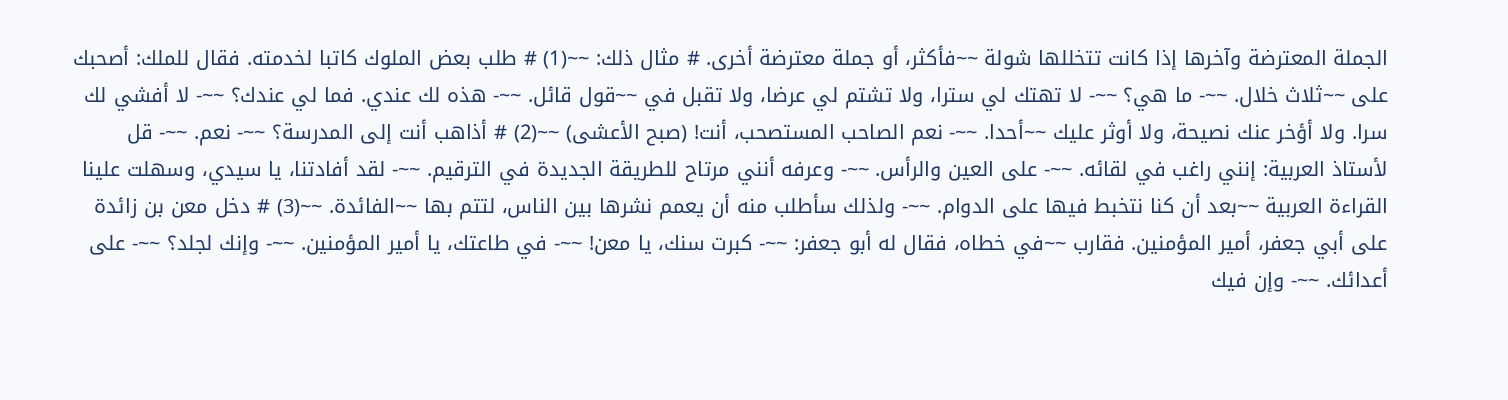الجملة المعترضة وآخرها إذا كانت تتخللها شولة ~~فأكثر، أو جملة معترضة أخرى. # مثال ذلك: ~~(1) # طلب بعض الملوك كاتبا لخدمته. فقال للملك: أصحبك على ~~ثلاث خلال. ~~- ما هي؟ ~~- لا تهتك لي سترا، ولا تشتم لي عرضا، ولا تقبل في ~~قول قائل. ~~- هذه لك عندي. فما لي عندك؟ ~~- لا أفشي لك سرا. ولا أؤخر عنك نصيحة، ولا أوثر عليك ~~أحدا. ~~- نعم الصاحب المستصحب، أنت! (صبح الأعشى) ~~(2) # أذاهب أنت إلى المدرسة؟ ~~- نعم. ~~- قل لأستاذ العربية: إنني راغب في لقائه. ~~- على العين والرأس. ~~- وعرفه أنني مرتاح للطريقة الجديدة في الترقيم. ~~- لقد أفادتنا، يا سيدي، وسهلت علينا القراءة العربية ~~بعد أن كنا نتخبط فيها على الدوام. ~~- ولذلك سأطلب منه أن يعمم نشرها بين الناس، لتتم بها ~~الفائدة. ~~(3) # دخل معن بن زائدة على أبي جعفر، أمير المؤمنين. فقارب ~~في خطاه، فقال له أبو جعفر: ~~- كبرت سنك، يا معن! ~~- في طاعتك، يا أمير المؤمنين. ~~- وإنك لجلد؟ ~~- على أعدائك. ~~- وإن فيك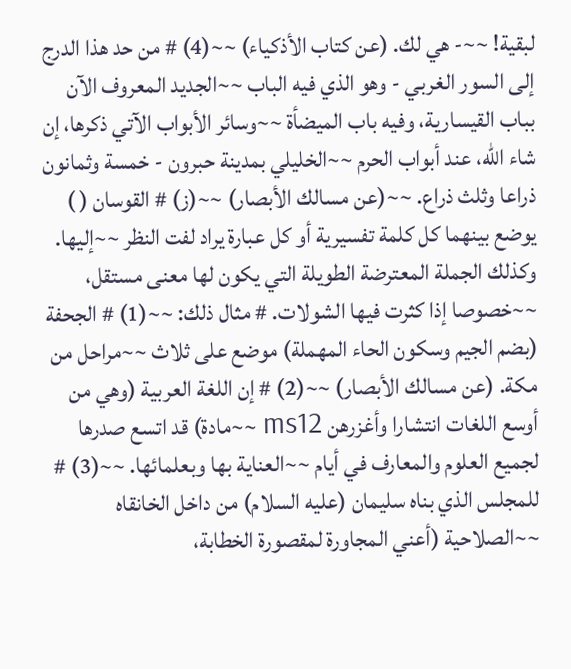لبقية! ~~- هي لك. (عن كتاب الأذكياء) ~~(4) # من حد هذا الدرج إلى السور الغربي - وهو الذي فيه الباب ~~الجديد المعروف الآن بباب القيسارية، وفيه باب الميضأة ~~وسائر الأبواب الآتي ذكرها، إن شاء الله، عند أبواب الحرم ~~الخليلي بمدينة حبرون - خمسة وثمانون ذراعا وثلث ذراع. ~~(عن مسالك الأبصار) ~~(ز) # القوسان ( ) يوضع بينهما كل كلمة تفسيرية أو كل عبارة يراد لفت النظر ~~إليها. وكذلك الجملة المعترضة الطويلة التي يكون لها معنى مستقل، ~~خصوصا إذا كثرت فيها الشولات. # مثال ذلك: ~~(1) # الجحفة (بضم الجيم وسكون الحاء المهملة) موضع على ثلاث ~~مراحل من مكة. (عن مسالك الأبصار) ~~(2) # إن اللغة العربية (وهي من أوسع اللغات انتشارا وأغزرهن ms12 ~~مادة) قد اتسع صدرها لجميع العلوم والمعارف في أيام ~~العناية بها وبعلمائها. ~~(3) # للمجلس الذي بناه سليمان (عليه السلام) من داخل الخانقاه ~~الصلاحية (أعني المجاورة لمقصورة الخطابة،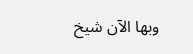وبها الآن شيخ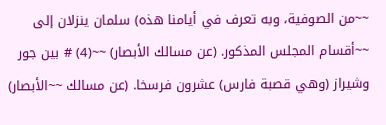~~من الصوفية، وبه تعرف في أيامنا هذه) سلمان ينزلان إلى ~~أقسام المجلس المذكور. (عن مسالك الأبصار) ~~(4) # بين جور وشيراز (وهي قصبة فارس) عشرون فرسخا. (عن مسالك ~~الأبصار)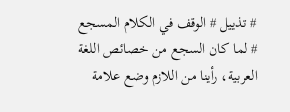# تذييل # الوقف في الكلام المسجع # لما كان السجع من خصائص اللغة العربية، رأينا من اللازم وضع علامة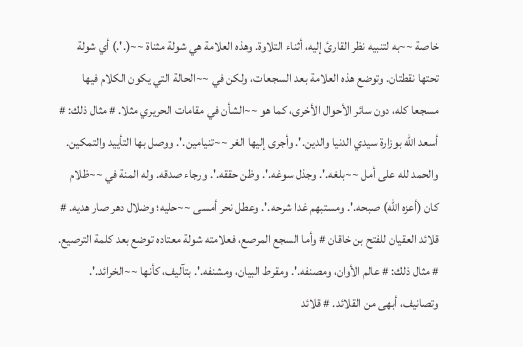خاصة ~~به لتنبيه نظر القارئ إليه، أثناء التلاوة. وهذه العلامة هي شولة مثناة ~~(.'.) أي شولة تحتها نقطتان. وتوضع هذه العلامة بعد السجعات، ولكن في ~~الحالة التي يكون الكلام فيها مسجعا كله، دون سائر الأحوال الأخرى، كما هو ~~الشأن في مقامات الحريري مثلا. # مثال ذلك: # أسعد الله بوزارة سيدي الدنيا والدين.'. وأجرى إليها الغر ~~تنيامين.'. ووصل بها التأييد والتمكين. والحمد لله على أمل ~~بلغه.'. وجذل سوغه.'. وظن حققه.'. ورجاء صدقه. وله المنة في ~~ظلام كان (أعزه الله) صبحه.'. ومستبهم غدا شرحه.'. وعطل نحر أمسى ~~حليه؛ وضلال دهر صار هديه. # قلائد العقيان للفتح بن خاقان # وأما السجع المرصع، فعلامته شولة معتاده توضع بعد كلمة الترصيع. # مثال ذلك: # عالم الأوان، ومصنفه.'. ومقرط البيان، ومشنفه.'. بتآليف، كأنها ~~الخرائد.'. وتصانيف، أبهى من القلائد. # قلائد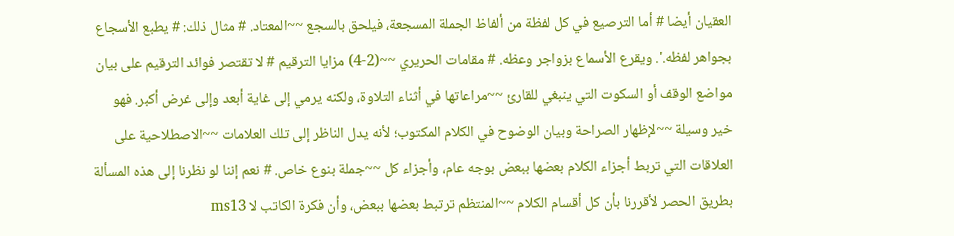العقيان أيضا # أما الترصيع في كل لفظة من ألفاظ الجملة المسجعة، فيلحق بالسجع ~~المعتاد. # مثال ذلك: # يطبع الأسجاع بجواهر لفظه.'. ويقرع الأسماع بزواجر وعظه. # مقامات الحريري ~~(2-4) مزايا الترقيم # لا تقتصر فوائد الترقيم على بيان مواضع الوقف أو السكوت التي ينبغي للقارئ ~~مراعاتها في أثناء التلاوة، ولكنه يرمي إلى غاية أبعد وإلى غرض أكبر. فهو خير وسيلة ~~لإظهار الصراحة وبيان الوضوح في الكلام المكتوب؛ لأنه يدل الناظر إلى تلك العلامات ~~الاصطلاحية على العلاقات التي تربط أجزاء الكلام بعضها ببعض بوجه عام، وأجزاء كل ~~جملة بنوع خاص. # نعم إننا لو نظرنا إلى هذه المسألة بطريق الحصر لأقررنا بأن كل أقسام الكلام ~~المنتظم ترتبط بعضها ببعض، وأن فكرة الكاتب لا ms13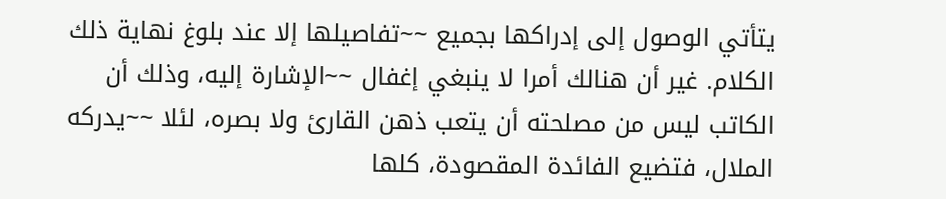يتأتي الوصول إلى إدراكها بجميع ~~تفاصيلها إلا عند بلوغ نهاية ذلك الكلام. غير أن هنالك أمرا لا ينبغي إغفال ~~الإشارة إليه، وذلك أن الكاتب ليس من مصلحته أن يتعب ذهن القارئ ولا بصره، لئلا ~~يدركه الملال، فتضيع الفائدة المقصودة، كلها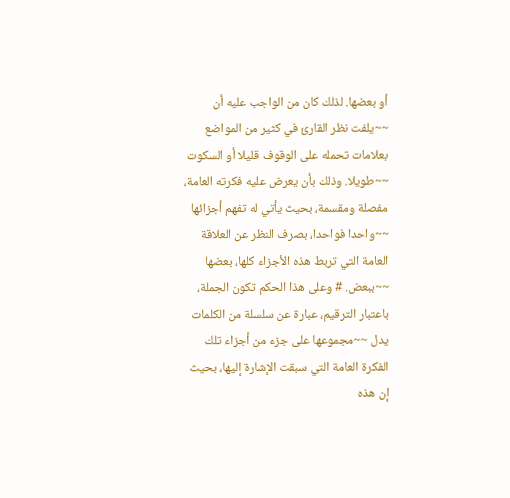أو بعضها. لذلك كان من الواجب عليه أن ~~يلفت نظر القارئ في كثير من المواضع بعلامات تحمله على الوقوف قليلا أو السكوت ~~طويلا. وذلك بأن يعرض عليه فكرته العامة، مفصلة ومقسمة، بحيث يأتي له تفهم أجزائها ~~واحدا فواحدا، بصرف النظر عن العلاقة العامة التي تربط هذه الأجزاء كلها، بعضها ~~ببعض. # وعلى هذا الحكم تكون الجملة، باعتبار الترقيم، عبارة عن سلسلة من الكلمات يدل ~~مجموعها على جزء من أجزاء تلك الفكرة العامة التي سبقت الإشارة إليها، بحيث إن هذه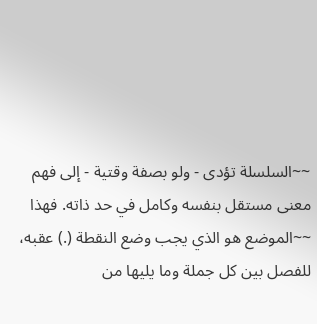~~السلسلة تؤدى - ولو بصفة وقتية - إلى فهم معنى مستقل بنفسه وكامل في حد ذاته. فهذا ~~الموضع هو الذي يجب وضع النقطة (.) عقبه، للفصل بين كل جملة وما يليها من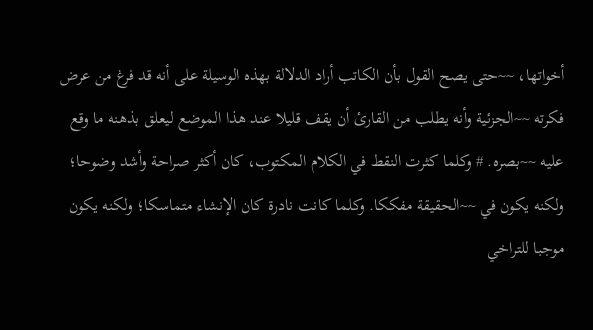أخواتها، ~~حتى يصح القول بأن الكاتب أراد الدلالة بهذه الوسيلة على أنه قد فرغ من عرض فكرته ~~الجزئية وأنه يطلب من القارئ أن يقف قليلا عند هذا الموضع ليعلق بذهنه ما وقع عليه ~~بصره. # وكلما كثرت النقط في الكلام المكتوب، كان أكثر صراحة وأشد وضوحا؛ ولكنه يكون في ~~الحقيقة مفككا. وكلما كانت نادرة كان الإنشاء متماسكا؛ ولكنه يكون موجبا للتراخي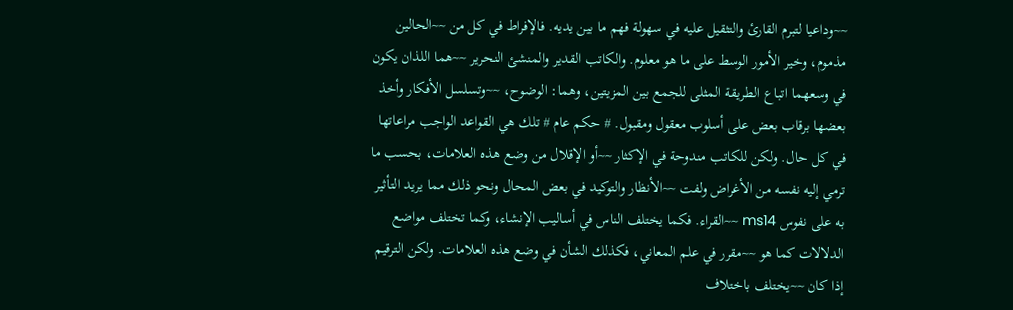~~وداعيا لتبرم القارئ والتثقيل عليه في سهولة فهم ما بين يديه. فالإفراط في كل من ~~الحالين مذموم، وخير الأمور الوسط على ما هو معلوم. والكاتب القدير والمنشئ النحرير ~~هما اللذان يكون في وسعهما اتباع الطريقة المثلى للجمع بين المزيتين، وهما: الوضوح، ~~وتسلسل الأفكار وأخذ بعضها برقاب بعض على أسلوب معقول ومقبول. # حكم عام # تلك هي القواعد الواجب مراعاتها في كل حال. ولكن للكاتب مندوحة في الإكثار ~~أو الإقلال من وضع هذه العلامات، بحسب ما ترمي إليه نفسه من الأغراض ولفت ~~الأنظار والتوكيد في بعض المحال ونحو ذلك مما يريد التأثير به على نفوس ms14 ~~القراء. فكما يختلف الناس في أساليب الإنشاء، وكما تختلف مواضع الدلالات كما هو ~~مقرر في علم المعاني، فكذلك الشأن في وضع هذه العلامات. ولكن الترقيم إذا كان ~~يختلف باختلاف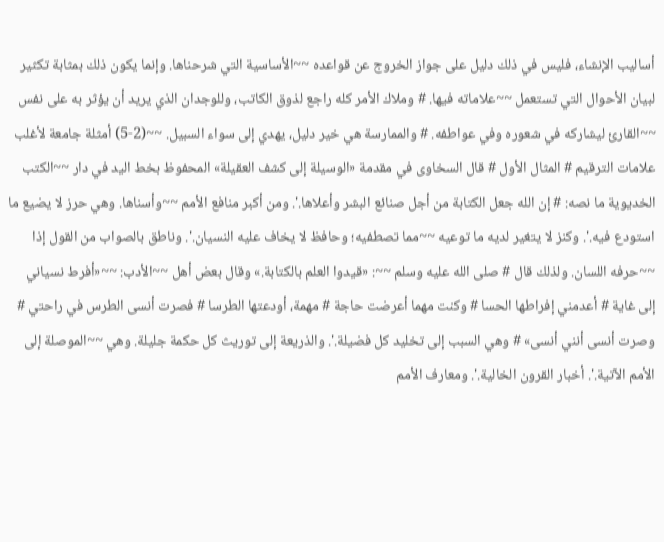أساليب الإنشاء، فليس في ذلك دليل على جواز الخروج عن قواعده ~~الأساسية التي شرحناها. وإنما يكون ذلك بمثابة تكثير لبيان الأحوال التي تستعمل ~~علاماته فيها. # وملاك الأمر كله راجع لذوق الكاتب، وللوجدان الذي يريد أن يؤثر به على نفس ~~القارئ ليشاركه في شعوره وفي عواطفه. # والممارسة هي خير دليل، يهدي إلى سواء السبيل. ~~(2-5) أمثلة جامعة لأغلب علامات الترقيم # المثال الأول # قال السخاوى في مقدمة «الوسيلة إلى كشف العقيلة» المحفوظ بخط اليد في دار ~~الكتب الخديوية ما نصه: # إن الله جعل الكتابة من أجل صنائع البشر وأعلاها.'. ومن أكبر منافع الأمم ~~وأسناها. وهي حرز لا يضيع ما استودع فيه.'. وكنز لا يتغير لديه ما توعيه ~~مما تصطفيه؛ وحافظ لا يخاف عليه النسيان.'. وناطق بالصواب من القول إذا ~~حرفه اللسان. ولذلك قال # صلى الله عليه وسلم ~~: «قيدوا العلم بالكتابة.» وقال بعض أهل ~~الأدب: ~~«أفرط نسياني إلى غاية # أعدمني إفراطها الحسا # وكنت مهما أعرضت حاجة # مهمة، أودعتها الطرسا # فصرت أنسى الطرس في راحتي # وصرت أنسى أنني أنسى» # وهي السبب إلى تخليد كل فضيلة.'. والذريعة إلى توريث كل حكمة جليلة. وهي ~~الموصلة إلى الأمم الآتية.'. أخبار القرون الخالية.'. ومعارف الأمم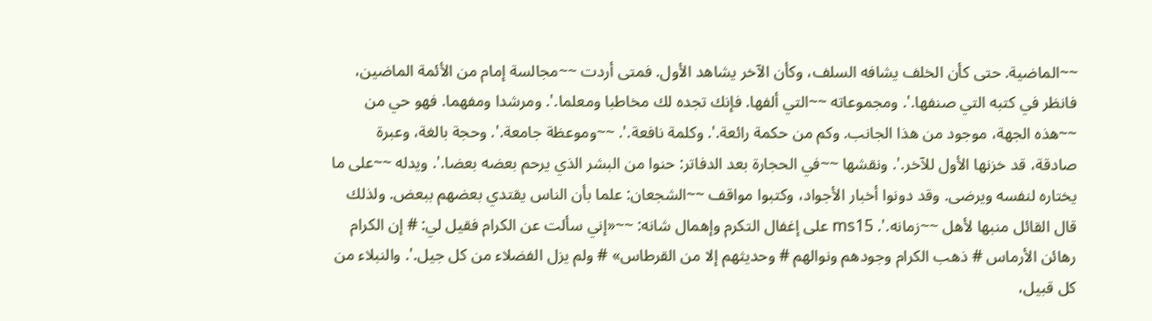~~الماضية. حتى كأن الخلف يشافه السلف، وكأن الآخر يشاهد الأول. فمتى أردت ~~مجالسة إمام من الأئمة الماضين، فانظر في كتبه التي صنفها.'. ومجموعاته ~~التي ألفها. فإنك تجده لك مخاطبا ومعلما.'. ومرشدا ومفهما. فهو حي من ~~هذه الجهة، موجود من هذا الجانب. وكم من حكمة رائعة.'. وكلمة نافعة.'. ~~وموعظة جامعة.'. وحجة بالغة، وعبرة صادقة، قد خزنها الأول للآخر.'. ونقشها ~~في الحجارة بعد الدفاتر: حنوا من البشر الذي يرحم بعضه بعضا.'. ويدله ~~على ما يختاره لنفسه ويرضى. وقد دونوا أخبار الأجواد، وكتبوا مواقف ~~الشجعان: علما بأن الناس يقتدي بعضهم ببعض. ولذلك قال القائل منبها لأهل ~~زمانه.'. ms15 على إغفال التكرم وإهمال شانه: ~~«إني سألت عن الكرام فقيل لي: # إن الكرام رهائن الأرماس # ذهب الكرام وجودهم ونوالهم # وحديثهم إلا من القرطاس» # ولم يزل الفضلاء من كل جيل.'. والنبلاء من كل قبيل،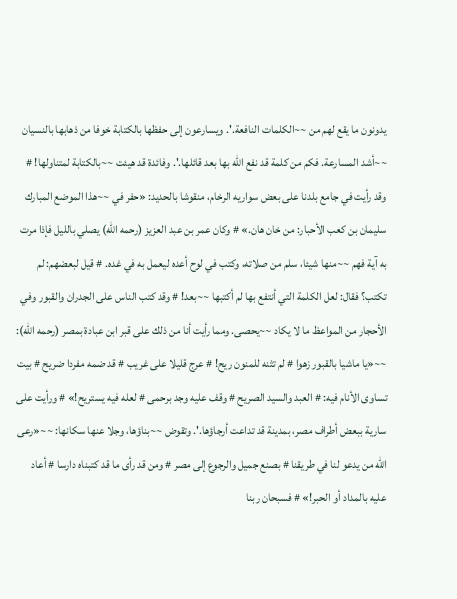يدونون ما يقع لهم من ~~الكلمات النافعة.'. ويسارعون إلى حفظها بالكتابة خوفا من ذهابها بالنسيان ~~أشد المسارعة. فكم من كلمة قد نفع الله بها بعد قائلها.'. وفائدة قد هيئت ~~بالكتابة لمتناولها! # وقد رأيت في جامع بلدنا على بعض سواريه الرخام، منقوشا بالحديد: «حفر في ~~هذا الموضع المبارك سليمان بن كعب الأحبار: من خان هان.» # وكان عمر بن عبد العزيز (رحمه الله) يصلي بالليل فإذا مرت به آية فهم ~~منها شيئا، سلم من صلاته، وكتب في لوح أعده ليعمل به في غده. # قيل لبعضهم: لم تكتب؟ فقال: لعل الكلمة التي أنتفع بها لم أكتبها ~~بعد! # وقد كتب الناس على الجدران والقبور وفي الأحجار من المواعظ ما لا يكاد ~~يحصى. ومما رأيت أنا من ذلك على قبر ابن عبادة بمصر (رحمه الله): ~~«يا ماشيا بالقبور زهوا # لم تثنه للمنون ريح! # عرج قليلا على غريب # قد ضمه مفردا ضريح # بيت تساوى الأنام فيه: # العبد والسيد الصريح # وقف عليه وجد برحمى # لعله فيه يستريح!» # ورأيت على سارية ببعض أطراف مصر، بمدينة قد تداعت أرجاؤها.'. وتقوض ~~بناؤها، وجلا عنها سكانها: ~~«رعى الله من يدعو لنا في طريقنا # بصنع جميل والرجوع إلى مصر # ومن قد رأى ما قد كتبناه دارسا # أعاد عليه بالمداد أو الحبر!» # فسبحان ربنا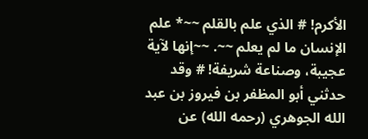الأكرم! # الذي علم بالقلم ~~* علم الإنسان ما لم يعلم ~~. ~~إنها لآية عجيبة، وصناعة شريفة! # وقد حدثني أبو المظفر بن فيروز بن عبد الله الجوهري (رحمه الله) عن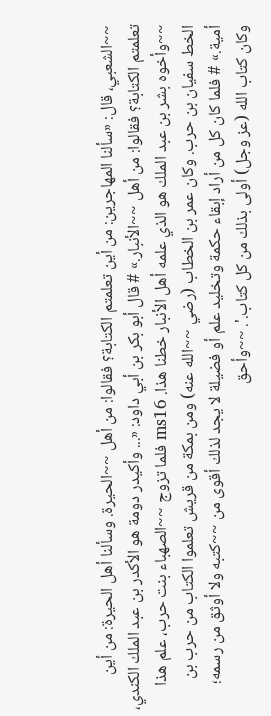~~الشعبي، قال: «سألنا المهاجرين: من أين تعلمتم الكتابة؟ فقالوا: من أهل ~~الحيرة. وسألنا أهل الحيرة: من أين تعلمتم الكتابة؟ فقالوا: من أهل ~~الأنبار.» # قال أبو بكر بن أبي داود: «... وأكيدر دومة هو الأكدر بن عبد الملك الكندي، ~~وأخوه بشر بن عبد الملك هو الذي علمه أهل الأنبار خطنا هذا. ms16 فلما تزوج ~~الصهباء بنت حرب، علم هذا الخط سفيان بن حرب. وكان عمر بن الخطاب (رضي ~~الله عنه) ومن بمكة من قريش تعلموا الكتاب من حرب بن أمية.» # فلما كان كل من أراد إبقاء حكمة وتخليد علم أو فضيلة لا يجد لذلك أقوى من ~~كتبه ولا أوثق من رسمه؛ وكان كتاب الله (عز وجل) أولى بذلك من كل كتاب.'. ~~وأحق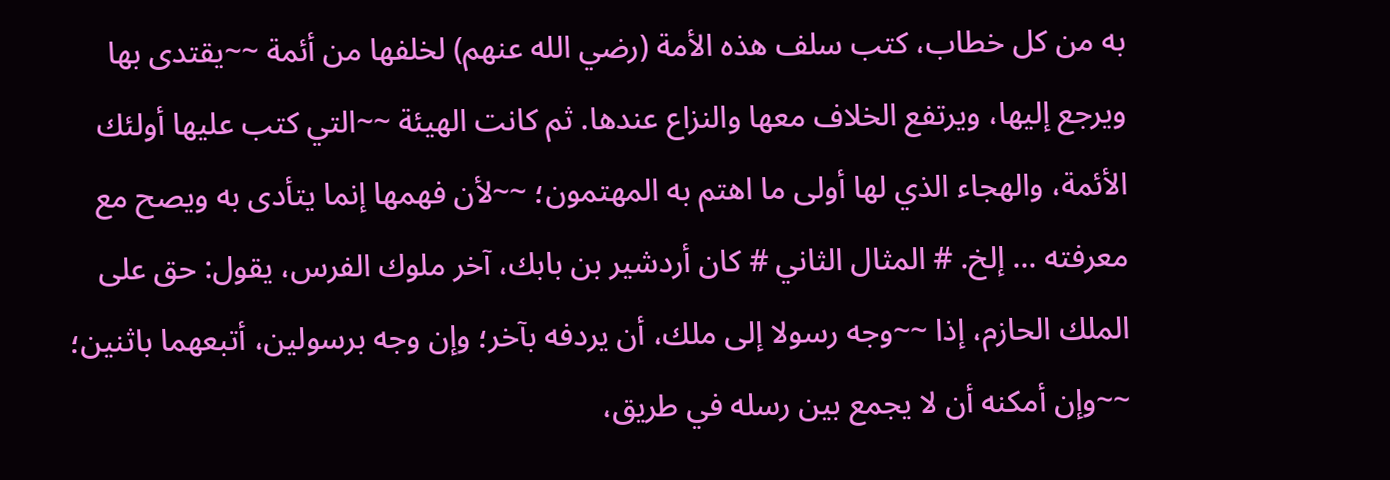به من كل خطاب، كتب سلف هذه الأمة (رضي الله عنهم) لخلفها من أئمة ~~يقتدى بها ويرجع إليها، ويرتفع الخلاف معها والنزاع عندها. ثم كانت الهيئة ~~التي كتب عليها أولئك الأئمة، والهجاء الذي لها أولى ما اهتم به المهتمون؛ ~~لأن فهمها إنما يتأدى به ويصح مع معرفته ... إلخ. # المثال الثاني # كان أردشير بن بابك، آخر ملوك الفرس، يقول: حق على الملك الحازم، إذا ~~وجه رسولا إلى ملك، أن يردفه بآخر؛ وإن وجه برسولين، أتبعهما باثنين؛ ~~وإن أمكنه أن لا يجمع بين رسله في طريق،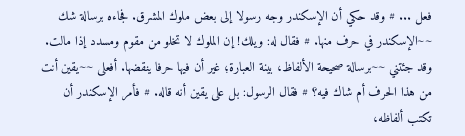فعل ... # وقد حكي أن الإسكندر وجه رسولا إلى بعض ملوك المشرق. فجاءه برسالة شك ~~الإسكندر في حرف منها. # فقال له: ويلك! إن الملوك لا تخلو من مقوم ومسدد إذا مالت. وقد جئتني ~~برسالة صحيحة الألفاظ، بينة العبارة؛ غير أن فيها حرفا ينقضها. أفعلى ~~يقين أنت من هذا الحرف أم شاك فيه؟ # فقال الرسول: بل على يقين أنه قاله. # فأمر الإسكندر أن تكتب ألفاظه،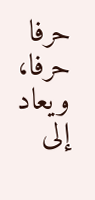حرفا حرفا، ويعاد إلى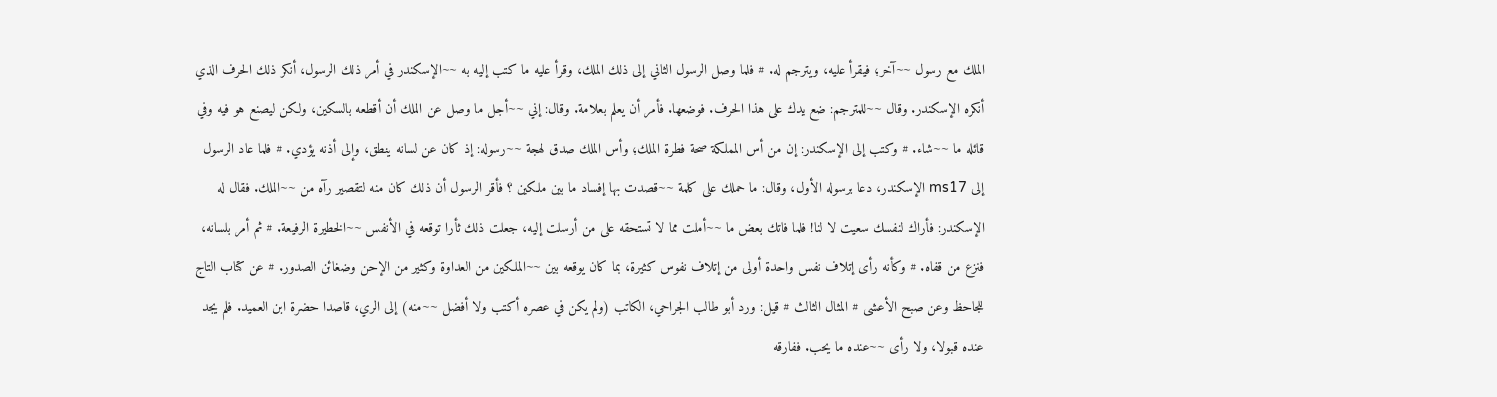الملك مع رسول ~~آخر؛ فيقرأ عليه، ويترجم له. # فلما وصل الرسول الثاني إلى ذلك الملك، وقرأ عليه ما كتب إليه به ~~الإسكندر في أمر ذلك الرسول، أنكر ذلك الحرف الذي أنكره الإسكندر. وقال ~~للمترجم: ضع يدك على هذا الحرف. فوضعها. فأمر أن يعلم بعلامة. وقال: إني ~~أجل ما وصل عن الملك أن أقطعه بالسكين، ولكن ليصنع هو فيه وفي قائله ما ~~شاء. # وكتب إلى الإسكندر: إن من أس المملكة صحة فطرة الملك؛ وأس الملك صدق لهجة ~~رسوله: إذ كان عن لسانه ينطق، وإلى أذنه يؤدي. # فلما عاد الرسول إلى ms17 الإسكندر، دعا برسوله الأول، وقال: ما حملك على كلمة ~~قصدت بها إفساد ما بين ملكين ؟ فأقر الرسول أن ذلك كان منه لتقصير رآه من ~~الملك. فقال له الإسكندر: فأراك لنفسك سعيت لا لنا! فلما فاتك بعض ما ~~أملت مما لا تستحقه على من أرسلت إليه، جعلت ذلك ثأرا توقعه في الأنفس ~~الخطيرة الرفيعة. # ثم أمر بلسانه، فنزع من قفاه. # وكأنه رأى إتلاف نفس واحدة أولى من إتلاف نفوس كثيرة، بما كان يوقعه بين ~~الملكين من العداوة وكثير من الإحن وضغائن الصدور. # عن كتاب التاج للجاحظ وعن صبح الأعشى # المثال الثالث # قيل: ورد أبو طالب الجراحي، الكاتب (ولم يكن في عصره أكتب ولا أفضل ~~منه) إلى الري، قاصدا حضرة ابن العميد. فلم يجد عنده قبولا، ولا رأى ~~عنده ما يحب. ففارقه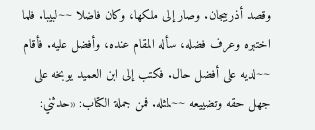وقصد أذربيجان. وصار إلى ملكها، وكان فاضلا ~~لبيبا. فلما اختبره وعرف فضله، سأله المقام عنده، وأفضل عليه. فأقام ~~لديه على أفضل حال. فكتب إلى ابن العميد يوبخه على جهل حقه وتضييعه ~~لمثله. فمن جملة الكتاب: «حدثني: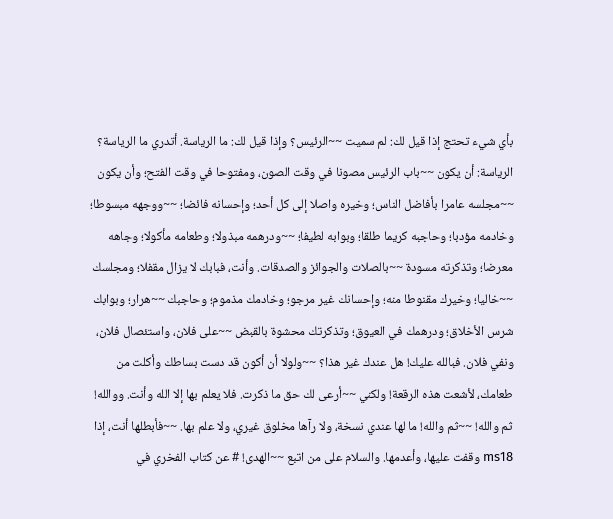بأي شيء تحتج إذا قيل لك: لم سميت ~~الرئيس؟ وإذا قيل لك: ما الرياسة. أتدري ما الرياسة؟ الرياسة: أن يكون ~~باب الرئيس مصونا في وقت الصون، ومفتوحا في وقت الفتح؛ وأن يكون ~~مجلسه عامرا بأفاضل الناس؛ وخيره واصلا إلى كل أحد؛ وإحسانه فائضا؛ ~~ووجهه مبسوطا؛ وخادمه مؤدبا؛ وحاجبه كريما طلقا؛ وبوابه لطيفا؛ ~~ودرهمه مبذولا؛ وطعامه مأكولا؛ وجاهه معرضا؛ وتذكرته مسودة ~~بالصلات والجوائز والصدقات. وأنت، فبابك لا يزال مقفلا؛ ومجلسك ~~خاليا؛ وخيرك مقنوطا منه؛ وإحسانك غير مرجو؛ وخادمك مذموم؛ وحاجبك ~~هرار؛ وبوابك شرس الأخلاق؛ ودرهمك في العيوق؛ وتذكرتك محشوة بالقبض ~~على فلان، واستئصال فلان، ونفي فلان. فبالله عليك! هل عندك غير هذا؟ ~~ولولا أن أكون قد دست بساطك وأكلت من طعامك، لأشعت هذه الرقعة! ولكني ~~أرعى لك حق ما ذكرت. فلا يعلم بها إلا الله وأنت. ووالله! ثم والله! ~~ثم والله! ما لها عندي نسخة، ولا رآها مخلوق غيري، ولا علم بها. ~~فأبطلها أنت، إذا ms18 وقفت عليها، وأعدمها. والسلام على من اتبع ~~الهدى! # عن كتاب الفخري في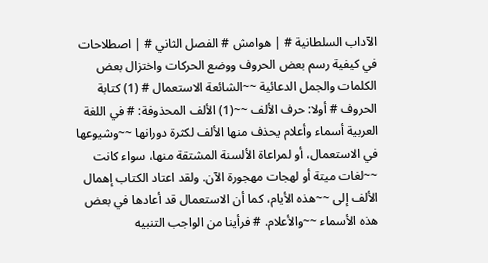الآداب السلطانية # | هوامش # الفصل الثاني # | اصطلاحات في كيفية رسم بعض الحروف ووضع الحركات واختزال بعض الكلمات والجمل الدعائية ~~الشائعة الاستعمال # (1) كتابة الحروف # أولا: حرف الألف ~~(1) الألف المحذوفة: # في اللغة العربية أسماء وأعلام يحذف منها الألف لكثرة دورانها ~~وشيوعها في الاستعمال، أو لمراعاة الألسنة المشتقة منها، سواء كانت ~~لغات ميتة أو لهجات مهجورة الآن. ولقد اعتاد الكتاب إهمال الألف إلى ~~هذه الأيام، كما أن الاستعمال قد أعادها في بعض هذه الأسماء ~~والأعلام. # فرأينا من الواجب التنبيه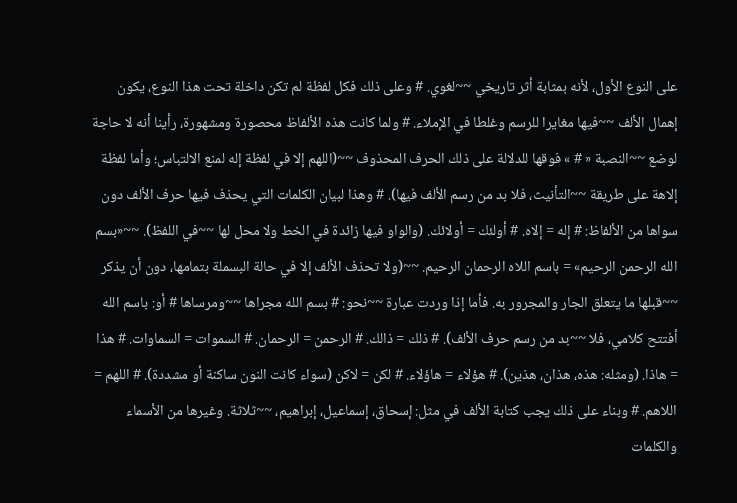على النوع الأول، لأنه بمثابة أثر تاريخي ~~لغوي. # وعلى ذلك فكل لفظة لم تكن داخلة تحت هذا النوع، يكون إهمال الألف ~~فيها مغايرا للرسم وغلطا في الإملاء. # ولما كانت هذه الألفاظ محصورة ومشهورة، رأينا أنه لا حاجة لوضع ~~النصبة « # » فوقها للدلالة على ذلك الحرف المحذوف ~~(اللهم إلا في لفظة إله لمنع الالتباس؛ وأما لفظة إلاهة على طريقة ~~التأنيث، فلا بد من رسم الألف فيها). # وهذا لبيان الكلمات التي يحذف فيها حرف الألف دون سواها من الألفاظ: # إله = إلاه. # أولئك = أولائك. (والواو فيها زائدة في الخط ولا محل لها ~~في اللفظ). ~~«بسم الله الرحمن الرحيم» = باسم اللاه الرحمان الرحيم. ~~(ولا تحذف الألف إلا في حالة البسملة بتمامها، دون أن يذكر ~~قبلها ما يتعلق الجار والمجرور به. فأما إذا وردت عبارة ~~نحو: # بسم الله مجراها ~~ومرساها # أو: باسم الله أفتتح كلامي، فلا ~~بد من رسم حرف الألف). # ذلك = ذالك. # الرحمن = الرحمان. # السموات = السماوات. # هذا = هاذا. (ومثله: هذه، هذان، هذين). # هؤلاء = هاؤلاء. # لكن = لاكن (سواء كانت النون ساكنة أو مشددة). # اللهم = اللاهم. # وبناء على ذلك يجب كتابة الألف في مثل: إسحاق، إسماعيل، إبراهيم، ~~ثلاثة. وغيرها من الأسماء والكلمات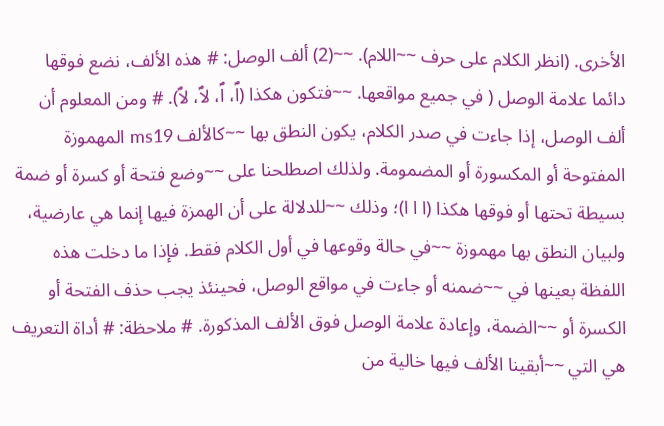الأخرى. (انظر الكلام على حرف ~~اللام). ~~(2) ألف الوصل: # هذه الألف، نضع فوقها دائما علامة الوصل ( في جميع مواقعها. ~~فتكون هكذا (اؐ، اؐ، لاؐ، لاؐ). # ومن المعلوم أن ألف الوصل، إذا جاءت في صدر الكلام، يكون النطق بها ~~كالألف ms19 المهموزة المفتوحة أو المكسورة أو المضمومة. ولذلك اصطلحنا على ~~وضع فتحة أو كسرة أو ضمة بسيطة تحتها أو فوقها هكذا (ا ا ا)؛ وذلك ~~للدلالة على أن الهمزة فيها إنما هي عارضية، ولبيان النطق بها مهموزة ~~في حالة وقوعها في أول الكلام فقط. فإذا ما دخلت هذه اللفظة بعينها في ~~ضمنه أو جاءت في مواقع الوصل، فحينئذ يجب حذف الفتحة أو الكسرة أو ~~الضمة، وإعادة علامة الوصل فوق الألف المذكورة. # ملاحظة: # أداة التعريف هي التي ~~أبقينا الألف فيها خالية من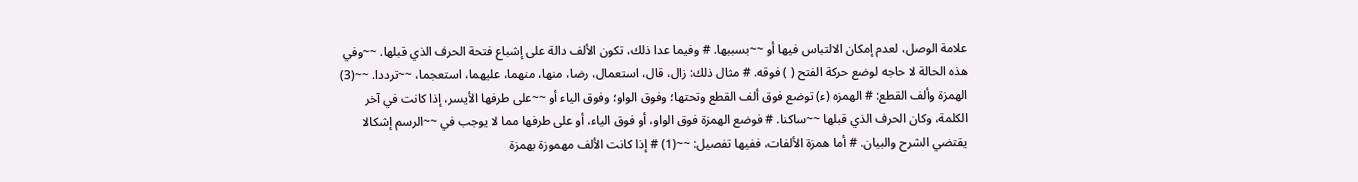علامة الوصل، لعدم إمكان الالتباس فيها أو ~~بسببها. # وفيما عدا ذلك، تكون الألف دالة على إشباع فتحة الحرف الذي قبلها. ~~وفي هذه الحالة لا حاجه لوضع حركة الفتح ( ) فوقه. # مثال ذلك: زال، قال، استعمال، رضا، منها، منهما، عليهما، استعجما، ~~ترددا. ~~(3) الهمزة وألف القطع: # الهمزه (ء) توضع فوق ألف القطع وتحتها؛ وفوق الواو؛ وفوق الياء أو ~~على طرفها الأيسر، إذا كانت في آخر الكلمة، وكان الحرف الذي قبلها ~~ساكنا. # فوضع الهمزة فوق الواو، أو فوق الياء، أو على طرفها مما لا يوجب في ~~الرسم إشكالا يقتضي الشرح والبيان. # أما همزة الألفات، ففيها تفصيل: ~~(1) # إذا كانت الألف مهموزة بهمزة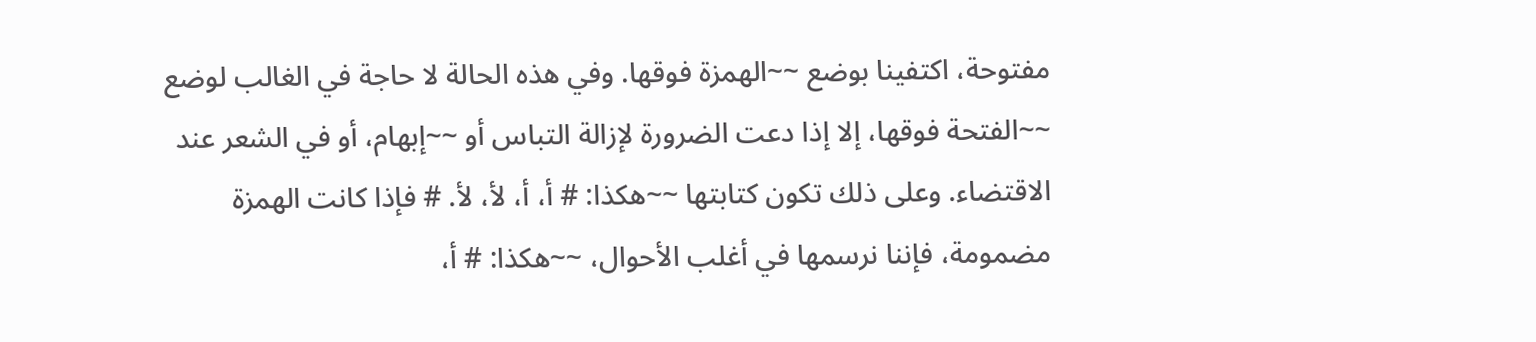مفتوحة، اكتفينا بوضع ~~الهمزة فوقها. وفي هذه الحالة لا حاجة في الغالب لوضع ~~الفتحة فوقها، إلا إذا دعت الضرورة لإزالة التباس أو ~~إبهام، أو في الشعر عند الاقتضاء. وعلى ذلك تكون كتابتها ~~هكذا: # أ، أ، لأ، لأ. # فإذا كانت الهمزة مضمومة، فإننا نرسمها في أغلب الأحوال، ~~هكذا: # أ،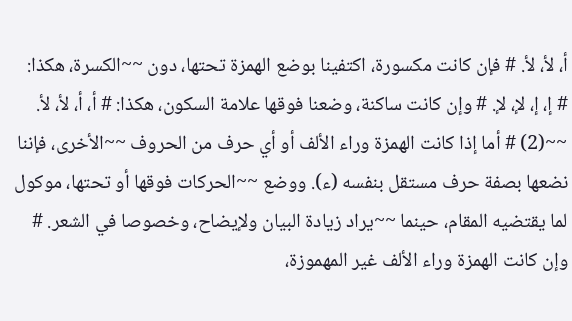أ، لأ، لأ. # فإن كانت مكسورة، اكتفينا بوضع الهمزة تحتها، دون ~~الكسرة، هكذا: # إ، إ، لإ، لإ. # وإن كانت ساكنة، وضعنا فوقها علامة السكون، هكذا: # أ، أ، لأ، لأ. ~~(2) # أما إذا كانت الهمزة وراء الألف أو أي حرف من الحروف ~~الأخرى، فإننا نضعها بصفة حرف مستقل بنفسه (ء). ووضع ~~الحركات فوقها أو تحتها، موكول لما يقتضيه المقام، حينما ~~يراد زيادة البيان ولإيضاح، وخصوصا في الشعر. # وإن كانت الهمزة وراء الألف غير المهموزة،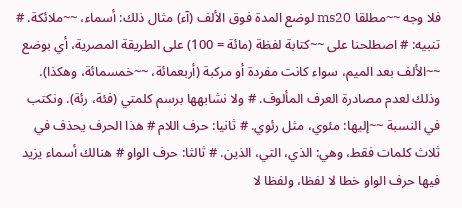فلا وجه ~~مطلقا ms20 لوضع المدة فوق الألف (آء) مثال ذلك: أسماء، ~~ملائكة. # تنبيه: # اصطلحنا على ~~كتابة لفظة (مائة = 100) على الطريقة المصرية، أي بوضع ~~الألف بعد الميم، سواء كانت مفردة أو مركبة (أربعمائة، ~~خمسمائة، وهكذا). وذلك لعدم مصادرة العرف المألوف. # ولا نشابهها برسم كلمتي (فئة، رئة). ونكتب في النسبة ~~إليها: مئوي، مثل رئوي. # ثانيا: حرف اللام # هذا الحرف يحذف في ثلاث كلمات فقط، وهي: الذي، التي، الذين. # ثالثا: حرف الواو # هنالك أسماء يزيد فيها حرف الواو خطا لا لفظا، ولفظا لا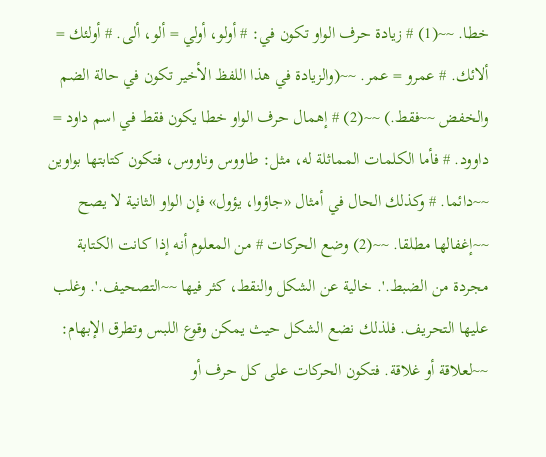خطا. ~~(1) # زيادة حرف الواو تكون في: # أولو، أولي = ألو، ألى. # أولئك = ألائك. # عمرو = عمر. ~~(والزيادة في هذا اللفظ الأخير تكون في حالة الضم والخفض ~~فقط.) ~~(2) # إهمال حرف الواو خطا يكون فقط في اسم داود = داوود. # فأما الكلمات المماثلة له، مثل: طاووس وناووس، فتكون كتابتها بواوين ~~دائما. # وكذلك الحال في أمثال «جاؤوا، يؤول» فإن الواو الثانية لا يصح ~~إغفالها مطلقا. ~~(2) وضع الحركات # من المعلوم أنه إذا كانت الكتابة مجردة من الضبط.'. خالية عن الشكل والنقط، كثر فيها ~~التصحيف.'. وغلب عليها التحريف. فلذلك نضع الشكل حيث يمكن وقوع اللبس وتطرق الإبهام: ~~لعلاقة أو غلاقة. فتكون الحركات على كل حرف أو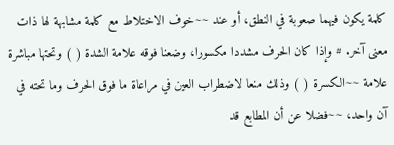كلمة يكون فيهما صعوبة في النطق، أو عند ~~خوف الاختلاط مع كلمة مشابهة لها ذات معنى آخر. # وإذا كان الحرف مشددا مكسورا، وضعنا فوقه علامة الشدة ( ) وتحتها مباشرة علامة ~~الكسرة ( ) وذلك منعا لاضطراب العين في مراعاة ما فوق الحرف وما تحته في آن واحد، ~~فضلا عن أن المطابع قد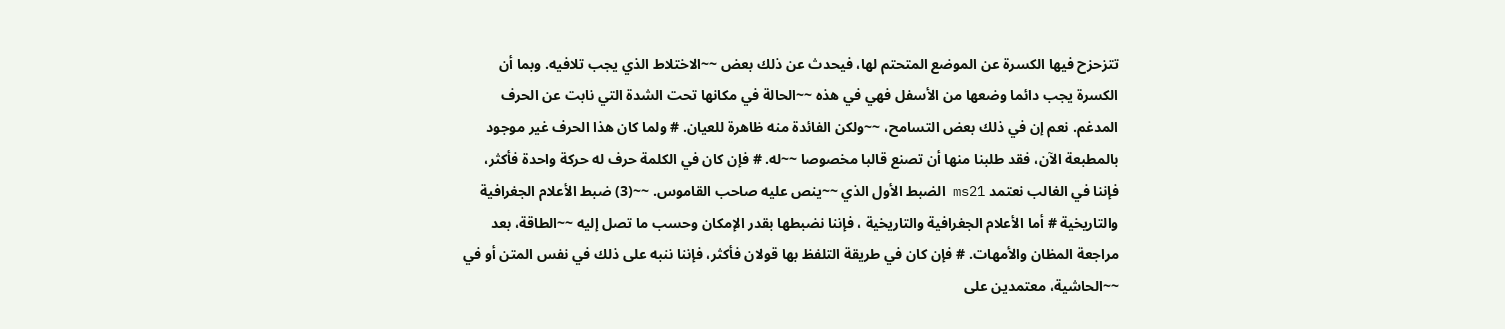تتزحزح فيها الكسرة عن الموضع المتحتم لها، فيحدث عن ذلك بعض ~~الاختلاط الذي يجب تلافيه. وبما أن الكسرة يجب دائما وضعها من الأسفل فهي في هذه ~~الحالة في مكانها تحت الشدة التي نابت عن الحرف المدغم. نعم إن في ذلك بعض التسامح، ~~ولكن الفائدة منه ظاهرة للعيان. # ولما كان هذا الحرف غير موجود بالمطبعة الآن، فقد طلبنا منها أن تصنع قالبا مخصوصا ~~له. # فإن كان في الكلمة حرف له حركة واحدة فأكثر، فإننا في الغالب نعتمد ms21 الضبط الأول الذي ~~ينص عليه صاحب القاموس. ~~(3) ضبط الأعلام الجغرافية والتاريخية # أما الأعلام الجغرافية والتاريخية ، فإننا نضبطها بقدر الإمكان وحسب ما تصل إليه ~~الطاقة، بعد مراجعة المظان والأمهات. # فإن كان في طريقة التلفظ بها قولان فأكثر، فإننا ننبه على ذلك في نفس المتن أو في ~~الحاشية، معتمدين على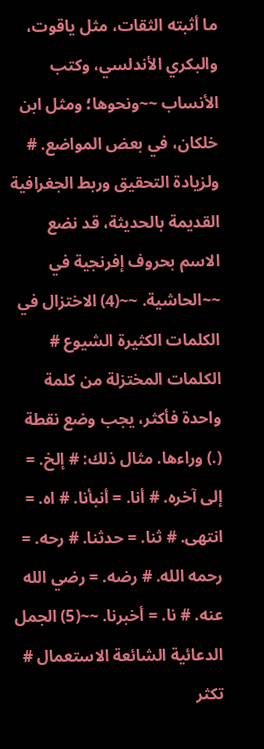ما أثبته الثقات، مثل ياقوت، والبكري الأندلسي، وكتب الأنساب ~~ونحوها؛ ومثل ابن خلكان، في بعض المواضع. # ولزيادة التحقيق وربط الجغرافية القديمة بالحديثة، قد نضع الاسم بحروف إفرنجية في ~~الحاشية. ~~(4) الاختزال في الكلمات الكثيرة الشيوع # الكلمات المختزلة من كلمة واحدة فأكثر، يجب وضع نقطة (.) وراءها. مثال ذلك: # إلخ. = إلى آخره. # أنا. = أنبأنا. # اه. = انتهى. # ثنا. = حدثنا. # رحه. = رحمه الله. # رضه. = رضي الله عنه. # نا. = أخبرنا. ~~(5) الجمل الدعائية الشائعة الاستعمال # تكثر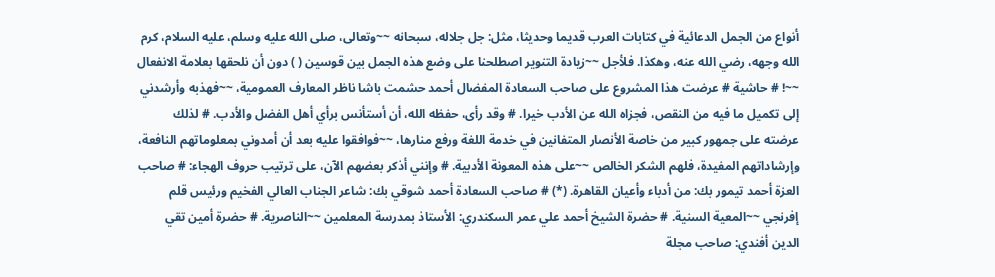أنواع من الجمل الدعائية في كتابات العرب قديما وحديثا، مثل: جل جلاله، سبحانه ~~وتعالى، صلى الله عليه وسلم، عليه السلام، كرم الله وجهه، رضي الله عنه، وهكذا. فلأجل ~~زيادة التنوير اصطلحنا على وضع هذه الجمل بين قوسين ( ) دون أن نلحقها بعلامة الانفعال ~~! # حاشية # عرضت هذا المشروع على صاحب السعادة المفضال أحمد حشمت باشا ناظر المعارف العمومية، ~~فهذبه وأرشدني إلى تكميل ما فيه من النقص، فجزاه الله عن الأدب خيرا. # وقد رأى، حفظه الله، أن أستأنس برأي أهل الفضل والأدب. # لذلك عرضته على جمهور كبير من خاصة الأنصار المتفانين في خدمة اللغة ورفع منارها، ~~فوافقوا عليه بعد أن أمدوني بمعلوماتهم النافعة، وإرشاداتهم المفيدة، فلهم الشكر الخالص ~~على هذه المعونة الأدبية. # وإنني أذكر بعضهم الآن، على ترتيب حروف الهجاء: # صاحب العزة أحمد تيمور بك: من أدباء وأعيان القاهرة. (*) # صاحب السعادة أحمد شوقي بك: شاعر الجناب العالي الفخيم ورئيس قلم إفرنجي ~~المعية السنية. # حضرة الشيخ أحمد علي عمر السكندري: الأستاذ بمدرسة المعلمين ~~الناصرية. # حضرة أمين تقي الدين أفندي: صاحب مجلة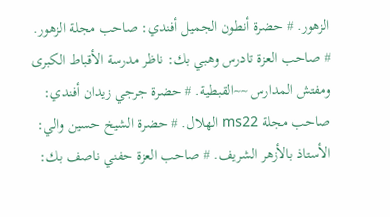الزهور. # حضرة أنطون الجميل أفندي: صاحب مجلة الزهور. # صاحب العزة تادرس وهبي بك: ناظر مدرسة الأقباط الكبرى ومفتش المدارس ~~القبطية. # حضرة جرجي زيدان أفندي: صاحب مجلة ms22 الهلال. # حضرة الشيخ حسين والي: الأستاذ بالأزهر الشريف. # صاحب العزة حفني ناصف بك: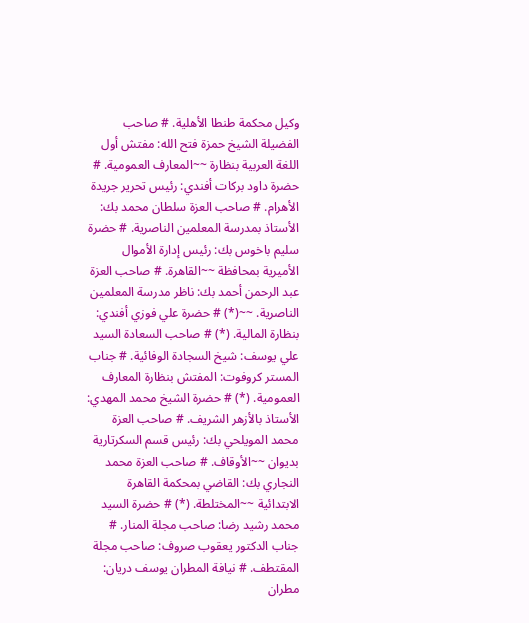وكيل محكمة طنطا الأهلية. # صاحب الفضيلة الشيخ حمزة فتح الله: مفتش أول اللغة العربية بنظارة ~~المعارف العمومية. # حضرة داود بركات أفندي: رئيس تحرير جريدة الأهرام. # صاحب العزة سلطان محمد بك: الأستاذ بمدرسة المعلمين الناصرية. # حضرة سليم باخوس بك: رئيس إدارة الأموال الأميرية بمحافظة ~~القاهرة. # صاحب العزة عبد الرحمن أحمد بك: ناظر مدرسة المعلمين الناصرية. ~~(*) # حضرة علي فوزي أفندي: بنظارة المالية. (*) # صاحب السعادة السيد علي يوسف: شيخ السجادة الوفائية. # جناب المستر كروفوت: المفتش بنظارة المعارف العمومية. (*) # حضرة الشيخ محمد المهدي: الأستاذ بالأزهر الشريف. # صاحب العزة محمد المويلحي بك: رئيس قسم السكرتارية بديوان ~~الأوقاف. # صاحب العزة محمد النجاري بك: القاضي بمحكمة القاهرة الابتدائية ~~المختلطة. (*) # حضرة السيد محمد رشيد رضا: صاحب مجلة المنار. # جناب الدكتور يعقوب صروف: صاحب مجلة المقتطف. # نيافة المطران يوسف دريان: مطران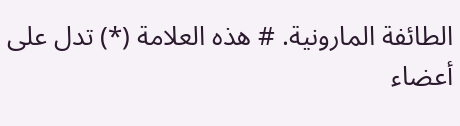الطائفة المارونية. # هذه العلامة (*) تدل على أعضاء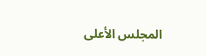المجلس الأعلى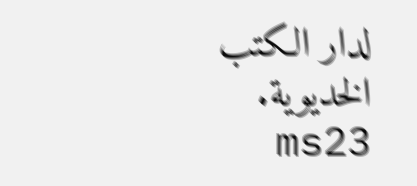لدار الكتب الخديوية. ms23